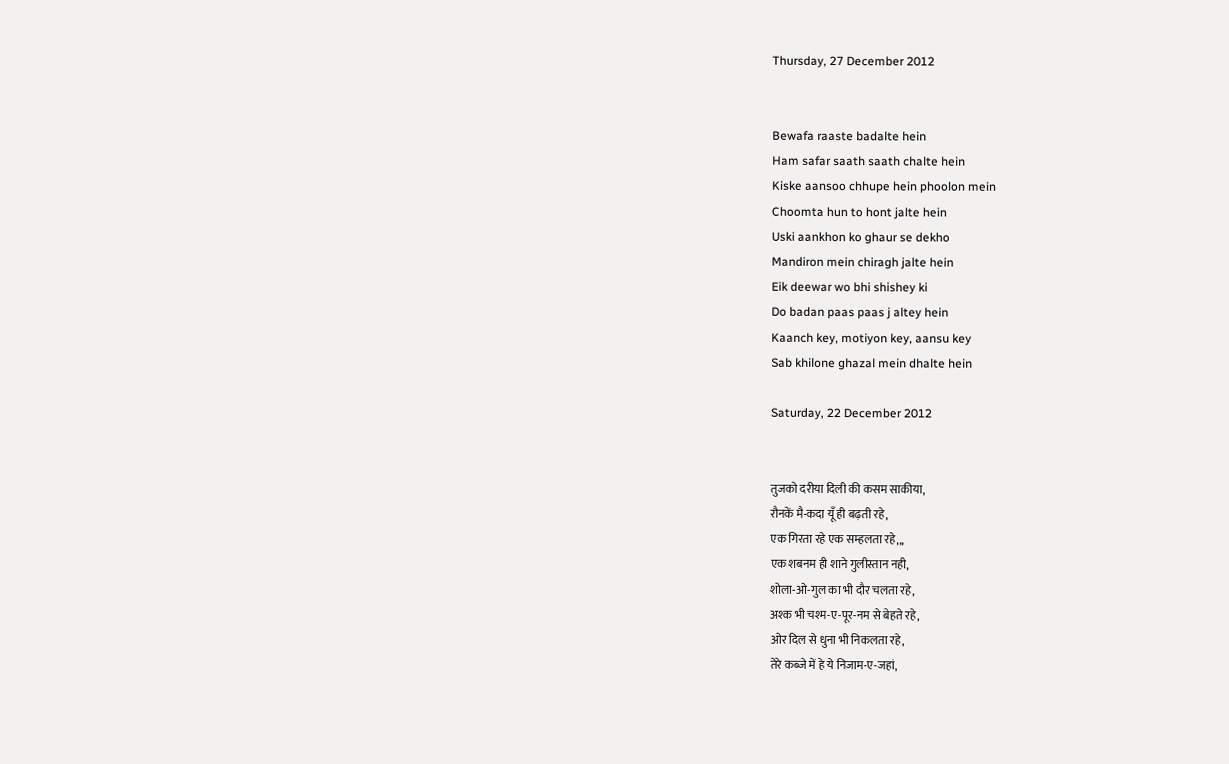Thursday, 27 December 2012


Bewafa raaste badalte hein
Ham safar saath saath chalte hein
Kiske aansoo chhupe hein phoolon mein
Choomta hun to hont jalte hein
Uski aankhon ko ghaur se dekho
Mandiron mein chiragh jalte hein
Eik deewar wo bhi shishey ki
Do badan paas paas j altey hein
Kaanch key, motiyon key, aansu key
Sab khilone ghazal mein dhalte hein

Saturday, 22 December 2012


तुजको दरीया दिली की कसम साकीया,
रौनकें मै-कदा यूँ ही बढ़ती रहे,
एक गिरता रहे एक सम्हलता रहे,,,
एक शबनम ही शाने गुलीस्तान नही,
शोला-ओ-गुल का भी दौर चलता रहे,
अश्क भी चश्म-ए-पूर-नम से बेहते रहे,
ओर दिल से धुना भी निकलता रहे,
तेरे कब्जे में हे ये निजाम-ए-जहां,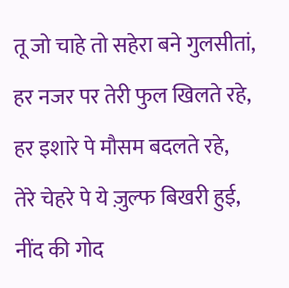तू जो चाहे तो सहेरा बने गुलसीतां,
हर नजर पर तेरी फुल खिलते रहे,
हर इशारे पे मौसम बदलते रहे,
तेरे चेहरे पे ये ज़ुल्फ बिखरी हुई,
नींद की गोद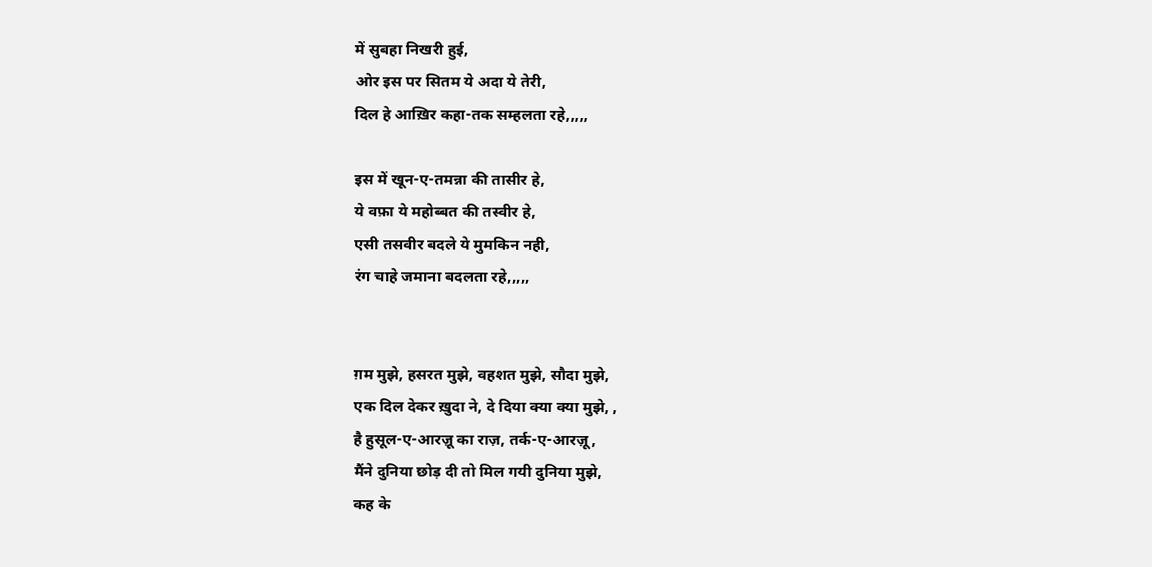में सुबहा निखरी हुई,
ओर इस पर सितम ये अदा ये तेरी,
दिल हे आख़िर कहा-तक सम्हलता रहे,,,,,

इस में खून-ए-तमन्ना की तासीर हे,
ये वफ़ा ये महोब्बत की तस्वीर हे,
एसी तसवीर बदले ये मुमकिन नही,
रंग चाहे जमाना बदलता रहे,,,,,


ग़म मुझे, हसरत मुझे, वहशत मुझे, सौदा मुझे,
एक दिल देकर ख़ुदा ने, दे दिया क्या क्या मुझे, ,
है हुसूल-ए-आरज़ू का राज़, तर्क-ए-आरज़ू,
मैंने दुनिया छोड़ दी तो मिल गयी दुनिया मुझे,
कह के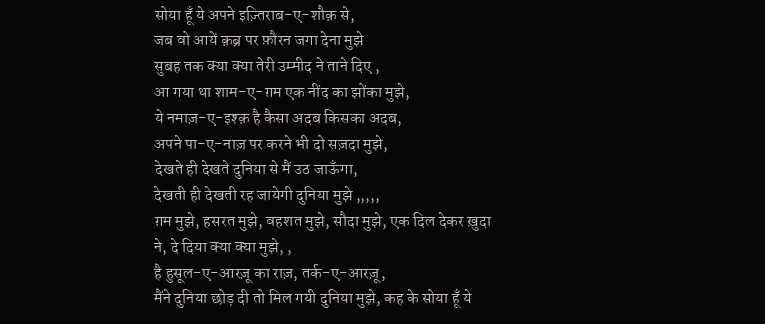सोया हूँ ये अपने इज़्तिराब-ए-शौक़ से,
जब वो आयें क़ब्र पर फ़ौरन जगा देना मुझे
सुबह तक क्या क्या तेरी उम्मीद ने ताने दिए ,
आ गया था शाम-ए-ग़म एक नींद का झोंका मुझे,
ये नमाज़-ए-इश्क़ है कैसा अदब किसका अदब,
अपने पा-ए-नाज़ पर करने भी दो सज़दा मुझे,
देखते ही देखते दुनिया से मैं उठ जाऊँगा,
देखती ही देखती रह जायेगी दुनिया मुझे ,,,,,
ग़म मुझे, हसरत मुझे, वहशत मुझे, सौदा मुझे, एक दिल देकर ख़ुदा ने, दे दिया क्या क्या मुझे, ,
है हुसूल-ए-आरज़ू का राज़, तर्क-ए-आरज़ू,
मैंने दुनिया छोड़ दी तो मिल गयी दुनिया मुझे, कह के सोया हूँ ये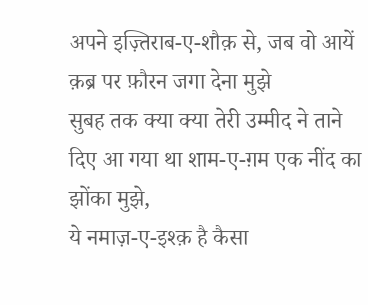अपने इज़्तिराब-ए-शौक़ से, जब वो आयें क़ब्र पर फ़ौरन जगा देना मुझे
सुबह तक क्या क्या तेरी उम्मीद ने ताने दिए आ गया था शाम-ए-ग़म एक नींद का झोंका मुझे,
ये नमाज़-ए-इश्क़ है कैसा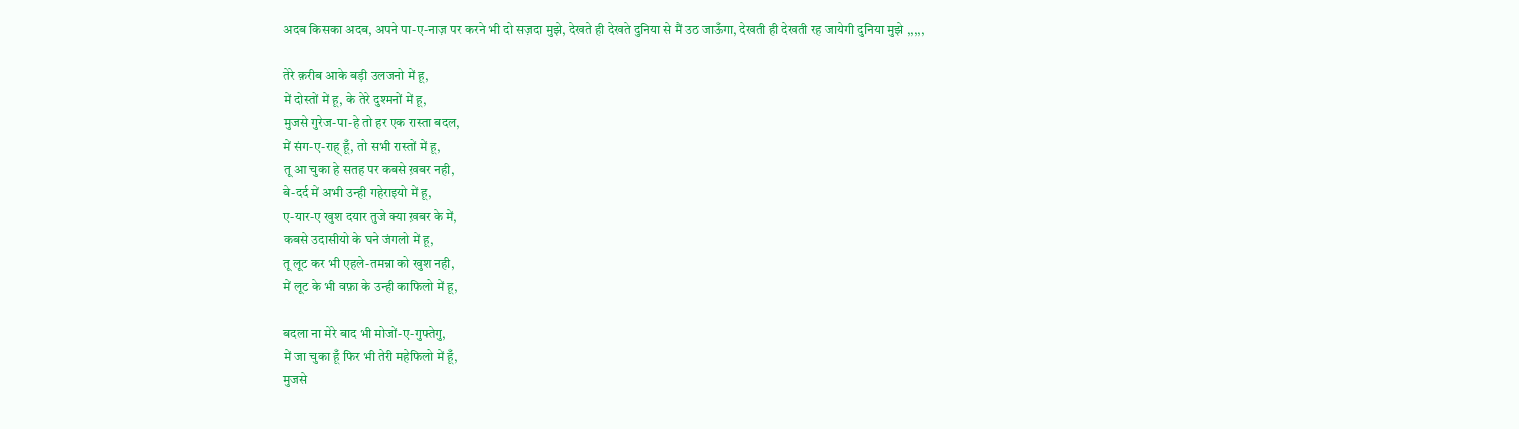अदब किसका अदब, अपने पा-ए-नाज़ पर करने भी दो सज़दा मुझे, देखते ही देखते दुनिया से मैं उठ जाऊँगा, देखती ही देखती रह जायेगी दुनिया मुझे ,,,,,

तेरे क़रीब आके बड़ी उलजनो में हू,
में दोस्तों में हू, के तेरे दुश्मनों में हू,
मुजसे गुरेज-पा-हे तो हर एक रास्ता बदल,
में संग-ए-राह् हूँ, तो सभी रास्तों में हू,
तू आ चुका हे सतह पर कबसे ख़बर नही,
बे-दर्द में अभी उन्ही गहेराइयो में हू,
ए-यार-ए खुश दयार तुजे क्या ख़बर के में,
कबसे उदासीयो के घने जंगलो में हू,
तू लूट कर भी एहले-तमन्ना को खुश नही,
में लूट के भी वफ़ा के उन्ही काफिलो में हू,

बदला ना मेरे बाद भी मोजों-ए-गुफ्तेगु,
में जा चुका हूँ फिर भी तेरी महेफिलो में हूँ,
मुजसे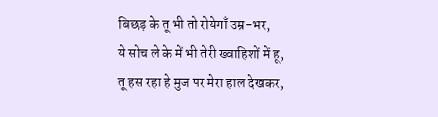बिछड़ के तू भी तो रोयेगाँ उम्र-भर,
ये सोच ले के में भी तेरी ख्वाहिशों में हू,
तू हस रहा हे मुज पर मेरा हाल देखकर,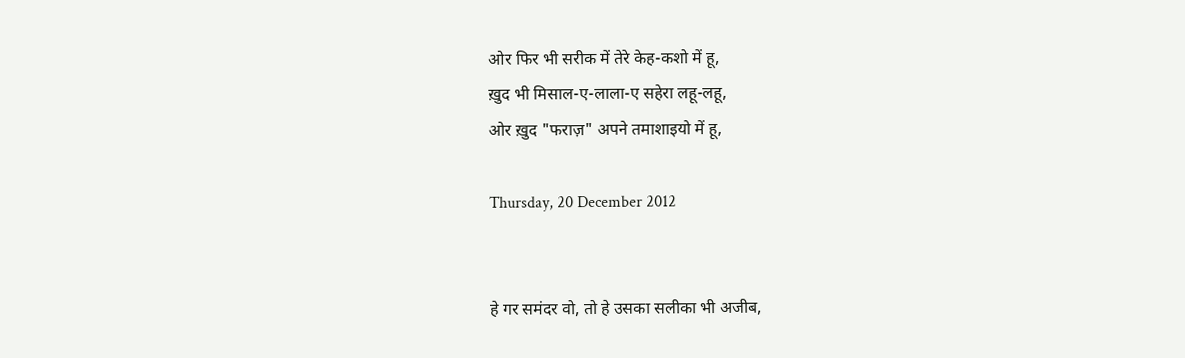ओर फिर भी सरीक में तेरे केह-कशो में हू,
ख़ुद भी मिसाल-ए-लाला-ए सहेरा लहू-लहू,
ओर ख़ुद "फराज़" अपने तमाशाइयो में हू,

Thursday, 20 December 2012


हे गर समंदर वो, तो हे उसका सलीका भी अजीब,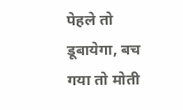पेहले तो डूबायेगा, बच गया तो मोती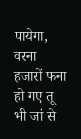पायेगा,
वरना हजारों फना हो गए तू भी जां से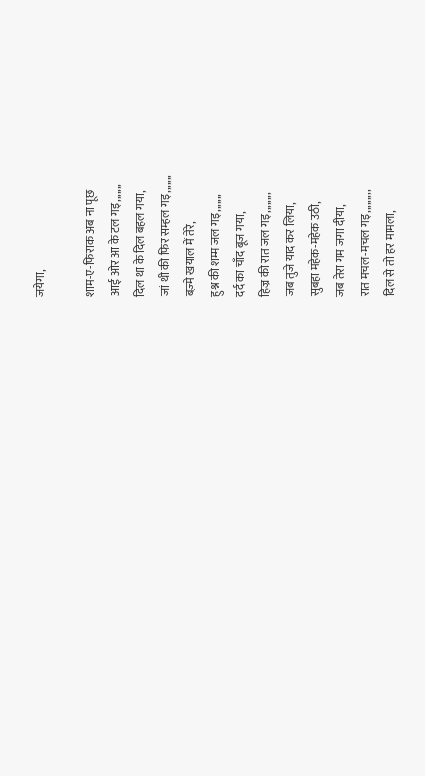जयेगा,

शाम-ए-फिराक अब ना पूछ
आई ओर आ के टल गइ,,,,,,,
दिल था के दिल बहल गया,
जां थी की फिर सम्हल गइ,,,,,,,
बज़्मे खयाल में तेरे,
हुश्न की शम्म जल गइ,,,,,,,
दर्द का चाँद बूज गया,
हिज्र की रात जल गइ,,,,,,,,
जब तुजे याद कर लिया,
सुबहा महेक-महेक उठी,
जब तेरा गम जगा दीया,
रात मचल-मचल गइ,,,,,,,,,
दिल से तो हर मामला,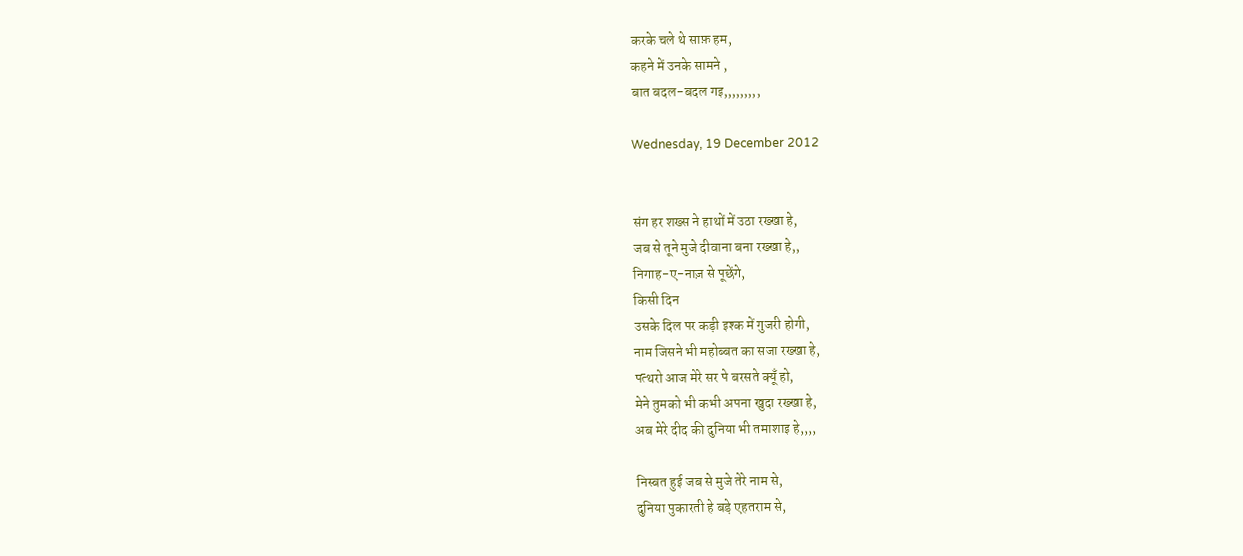करके चले थे साफ़ हम,
कहने में उनके सामने ,
बात बदल-बदल गइ,,,,,,,,,

Wednesday, 19 December 2012


संग हर शख्स ने हाथों में उठा रख्खा हे,
जब से तूने मुजे दीवाना बना रख्खा हे,,
निगाह-ए-नाज़ से पूछेंगे,
किसी दिन
उसके दिल पर कड़ी इश्क में गुजरी होगी,
नाम जिसने भी महोब्बत का सजा रख्खा हे,
पत्थरो आज मेरे सर पे बरसते क्यूँ हो,
मेने तुमको भी कभी अपना खुदा रख्खा हे,
अब मेरे दीद की दुनिया भी तमाशाइ हे,,,,

निस्बत हुई जब से मुजे तेरे नाम से,
दुनिया पुकारती हे बड़े एहतराम से,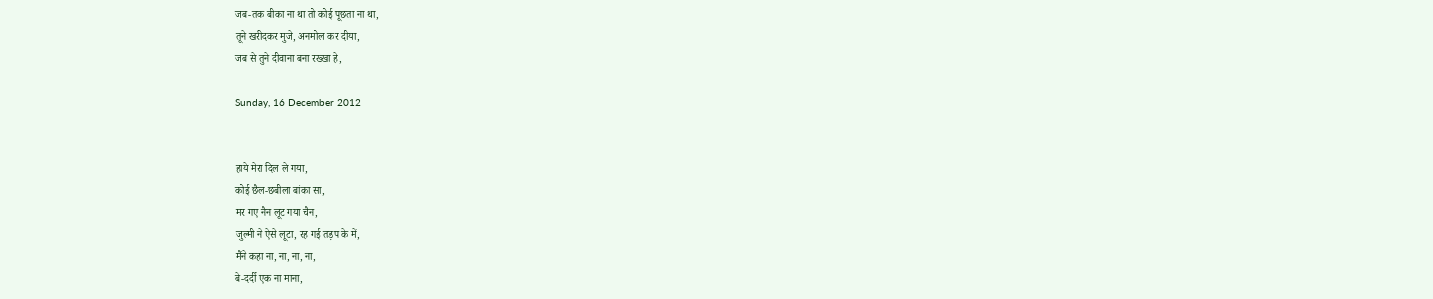जब-तक बीका ना था तो कोई पूछता ना था,
तूने खरीदकर मुजे, अनमोल कर दीया,
जब से तुने दीवाना बना रख्खा हे,

Sunday, 16 December 2012


हाये मेरा दिल ले गया,
कोई छैल-छबीला बांका सा,
मर गए नैन लूट गया चैन,
जुल्मी ने ऐसे लूटा, रह गई तड़प के में,
मैंने कहा ना, ना, ना, ना,
बे-दर्दी एक ना माना,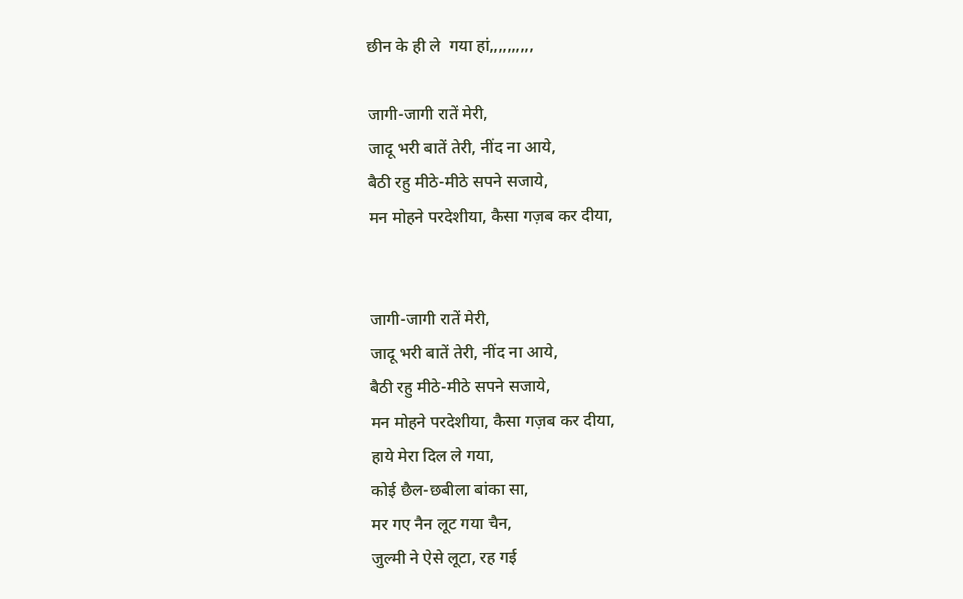छीन के ही ले  गया हां,,,,,,,,,,

जागी-जागी रातें मेरी,
जादू भरी बातें तेरी, नींद ना आये,
बैठी रहु मीठे-मीठे सपने सजाये,
मन मोहने परदेशीया, कैसा गज़ब कर दीया,


जागी-जागी रातें मेरी,
जादू भरी बातें तेरी, नींद ना आये,
बैठी रहु मीठे-मीठे सपने सजाये,
मन मोहने परदेशीया, कैसा गज़ब कर दीया,
हाये मेरा दिल ले गया,
कोई छैल-छबीला बांका सा,
मर गए नैन लूट गया चैन,
जुल्मी ने ऐसे लूटा, रह गई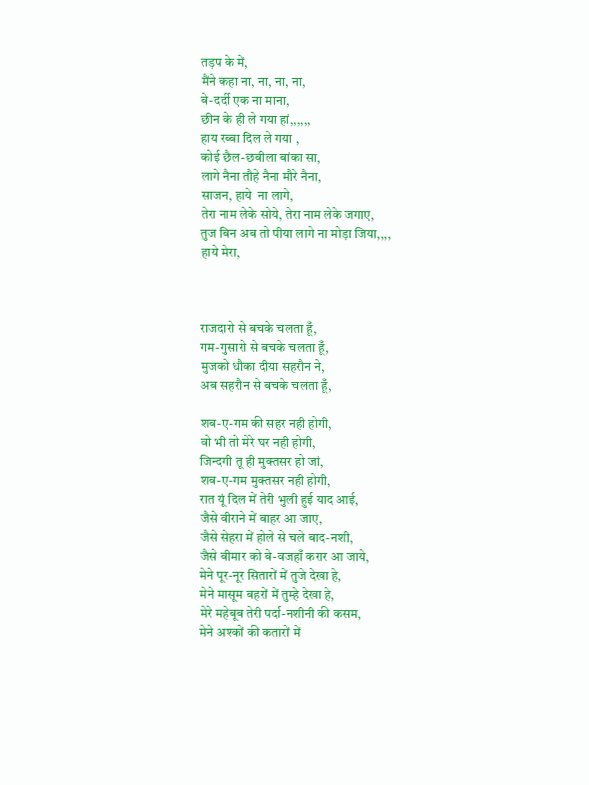तड़प के में,
मैंने कहा ना, ना, ना, ना,
बे-दर्दी एक ना माना,
छीन के ही ले गया हां,,,,,,
हाय रब्बा दिल ले गया ,
कोई छैल-छबीला बांका सा,
लागे नैना तौहे नैना मौरे नैना,
साजन, हाये  ना लागे,
तेरा नाम लेके सोये, तेरा नाम लेके जगाए,
तुज बिन अब तो पीया लागे ना मोड़ा जिया,,,,
हाये मेरा,



राजदारो से बचके चलता हूँ,
गम-गुसारो से बचके चलता हूँ,
मुजको धौका दीया सहरौन ने,
अब सहरौन से बचके चलता हूँ,

शब-ए-गम की सहर नही होगी,
वो भी तो मेरे घर नही होगी,
जिन्दगी तू ही मुक्तसर हो जां,
शब-ए-गम मुक्तसर नही होगी,
रात यूं दिल में तेरी भुली हुई याद आई,
जैसे वीराने में बाहर आ जाए,
जैसे सेहरा में होले से चले बाद-नशी,
जैसे बीमार को बे-वजहाँ करार आ जाये,
मेने पूर-नूर सितारों में तुजे देखा हे,
मेने मासूम बहरों में तुम्हे देखा हे,
मेरे महेबूब तेरी पर्दा-नशीनी की कसम,
मेने अश्कों की कतारों में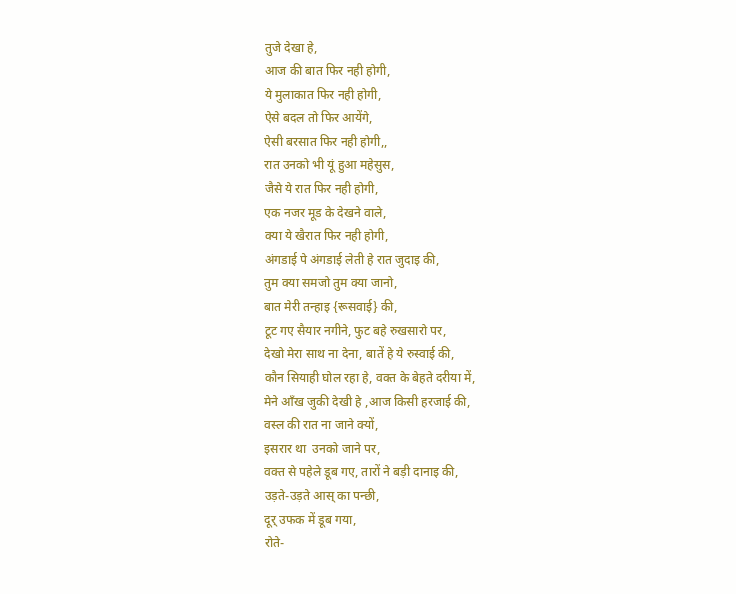तुजे देखा हे,
आज की बात फिर नही होगी,
ये मुलाकात फिर नही होगी,
ऐसे बदल तो फिर आयेंगे,
ऐसी बरसात फिर नही होगी,,
रात उनको भी यूं हुआ महेसुस,
जैसे ये रात फिर नही होगी,
एक नजर मूड के देखने वाले,
क्या ये खैरात फिर नही होगी,
अंगडाई पे अंगडाई लेती हे रात जुदाइ की,
तुम क्या समजो तुम क्या जानो,
बात मेरी तन्हाइ {रूसवाई} की,
टूट गए सैयार नगीने, फुट बहे रुखसारो पर,
देखो मेरा साथ ना देना, बातें हे ये रुस्वाई की,
कौन सियाही घोल रहा हे, वक्त के बेहते दरीया में,
मेने आँख जुकी देखी हे ,आज किसी हरजाई की,
वस्ल की रात ना जाने क्यों,
इसरार था  उनको जाने पर,
वक्त से पहेले डूब गए, तारों ने बड़ी दानाइ की,
उड़ते-उड़ते आस् का पन्छी,
दूर् उफक में डूब गया,
रोते-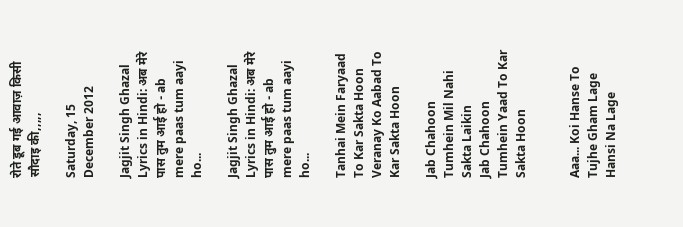रोते डूब गई आवाज़ किसी सौदाइ की,,,,,

Saturday, 15 December 2012

Jagjit Singh Ghazal Lyrics in Hindi: अब मेरे पास तुम आई हो - ab mere paas tum aayi ho...

Jagjit Singh Ghazal Lyrics in Hindi: अब मेरे पास तुम आई हो - ab mere paas tum aayi ho...

Tanhai Mein Faryaad To Kar Sakta Hoon
Veranay Ko Aabad To Kar Sakta Hoon

Jab Chahoon Tumhein Mil Nahi Sakta Laikin
Jab Chahoon Tumhein Yaad To Kar Sakta Hoon


Aaa... Koi Hanse To Tujhe Gham Lage Hansi Na Lage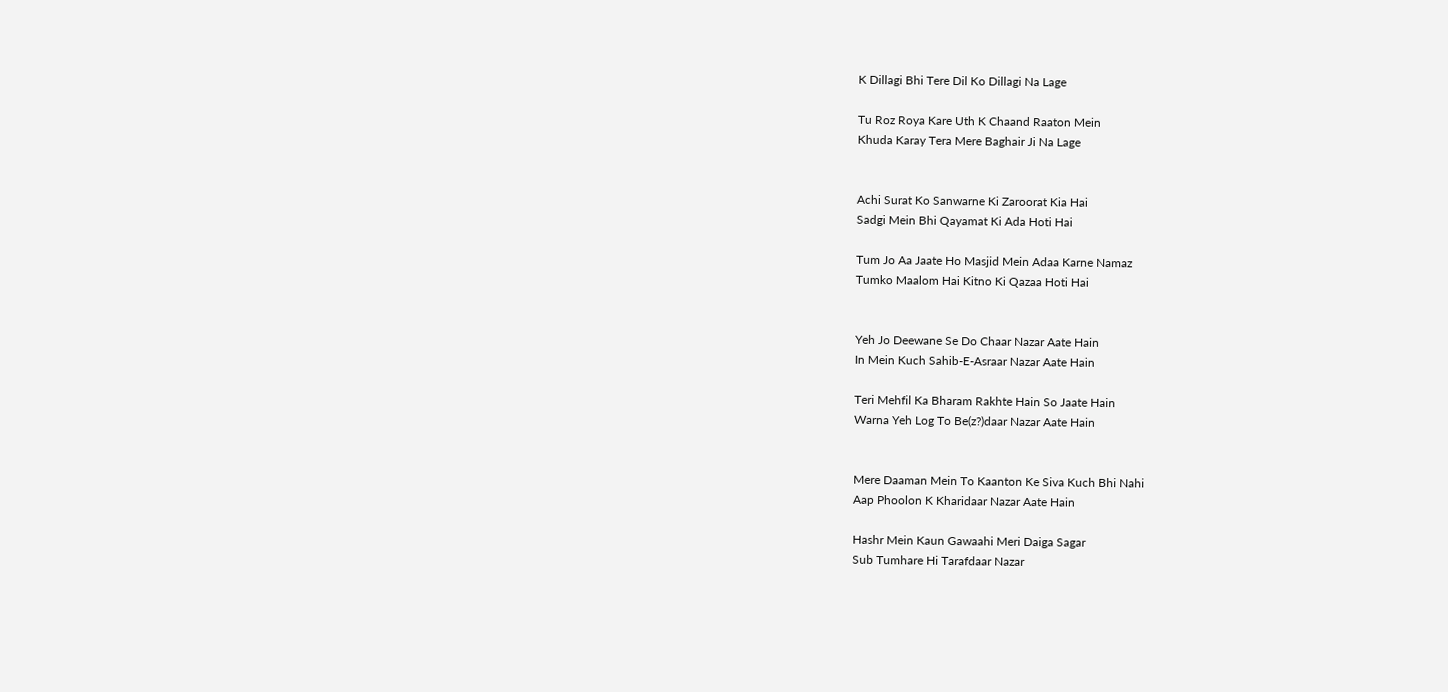K Dillagi Bhi Tere Dil Ko Dillagi Na Lage

Tu Roz Roya Kare Uth K Chaand Raaton Mein
Khuda Karay Tera Mere Baghair Ji Na Lage


Achi Surat Ko Sanwarne Ki Zaroorat Kia Hai
Sadgi Mein Bhi Qayamat Ki Ada Hoti Hai

Tum Jo Aa Jaate Ho Masjid Mein Adaa Karne Namaz
Tumko Maalom Hai Kitno Ki Qazaa Hoti Hai


Yeh Jo Deewane Se Do Chaar Nazar Aate Hain
In Mein Kuch Sahib-E-Asraar Nazar Aate Hain

Teri Mehfil Ka Bharam Rakhte Hain So Jaate Hain
Warna Yeh Log To Be(z?)daar Nazar Aate Hain


Mere Daaman Mein To Kaanton Ke Siva Kuch Bhi Nahi
Aap Phoolon K Kharidaar Nazar Aate Hain

Hashr Mein Kaun Gawaahi Meri Daiga Sagar
Sub Tumhare Hi Tarafdaar Nazar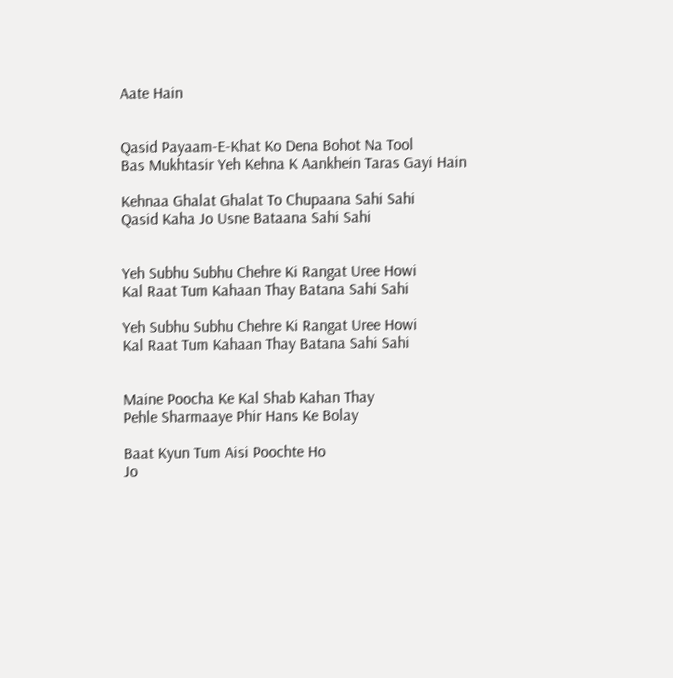Aate Hain


Qasid Payaam-E-Khat Ko Dena Bohot Na Tool
Bas Mukhtasir Yeh Kehna K Aankhein Taras Gayi Hain

Kehnaa Ghalat Ghalat To Chupaana Sahi Sahi
Qasid Kaha Jo Usne Bataana Sahi Sahi


Yeh Subhu Subhu Chehre Ki Rangat Uree Howi
Kal Raat Tum Kahaan Thay Batana Sahi Sahi

Yeh Subhu Subhu Chehre Ki Rangat Uree Howi
Kal Raat Tum Kahaan Thay Batana Sahi Sahi


Maine Poocha Ke Kal Shab Kahan Thay
Pehle Sharmaaye Phir Hans Ke Bolay

Baat Kyun Tum Aisi Poochte Ho
Jo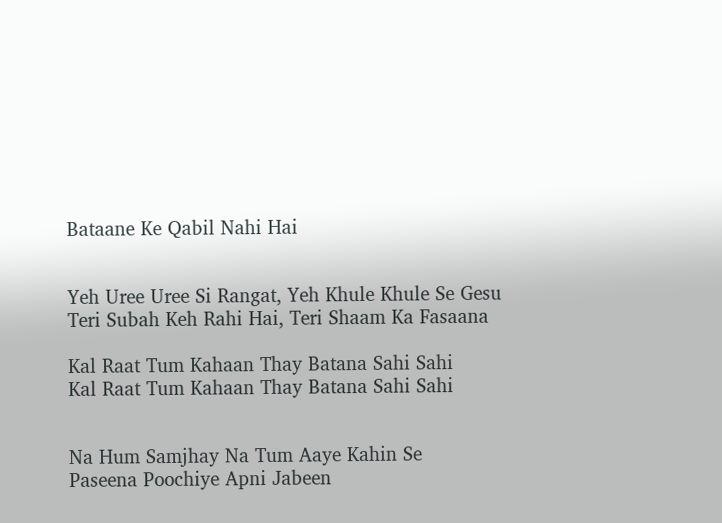Bataane Ke Qabil Nahi Hai


Yeh Uree Uree Si Rangat, Yeh Khule Khule Se Gesu
Teri Subah Keh Rahi Hai, Teri Shaam Ka Fasaana

Kal Raat Tum Kahaan Thay Batana Sahi Sahi
Kal Raat Tum Kahaan Thay Batana Sahi Sahi


Na Hum Samjhay Na Tum Aaye Kahin Se
Paseena Poochiye Apni Jabeen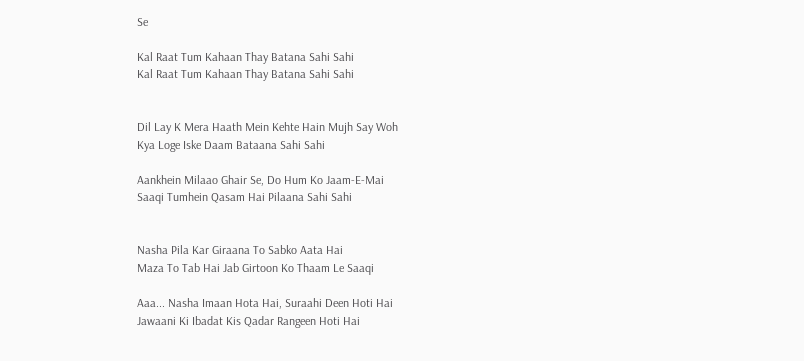Se

Kal Raat Tum Kahaan Thay Batana Sahi Sahi
Kal Raat Tum Kahaan Thay Batana Sahi Sahi


Dil Lay K Mera Haath Mein Kehte Hain Mujh Say Woh
Kya Loge Iske Daam Bataana Sahi Sahi

Aankhein Milaao Ghair Se, Do Hum Ko Jaam-E-Mai
Saaqi Tumhein Qasam Hai Pilaana Sahi Sahi


Nasha Pila Kar Giraana To Sabko Aata Hai
Maza To Tab Hai Jab Girtoon Ko Thaam Le Saaqi

Aaa... Nasha Imaan Hota Hai, Suraahi Deen Hoti Hai
Jawaani Ki Ibadat Kis Qadar Rangeen Hoti Hai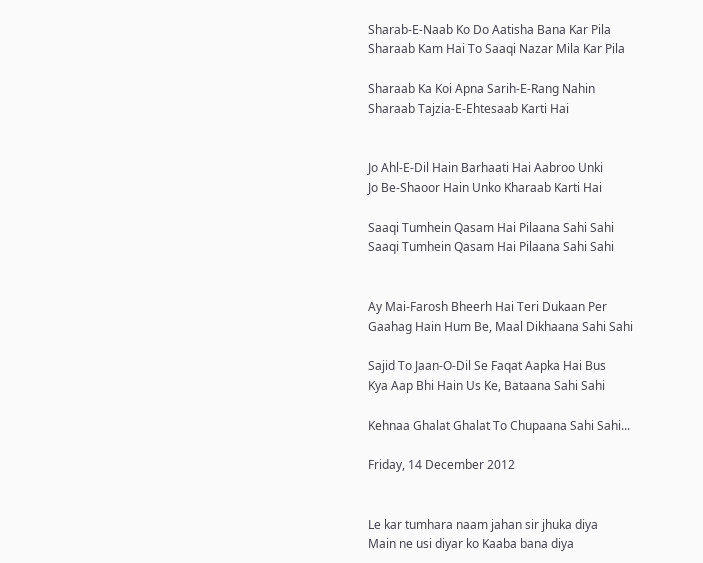Sharab-E-Naab Ko Do Aatisha Bana Kar Pila
Sharaab Kam Hai To Saaqi Nazar Mila Kar Pila

Sharaab Ka Koi Apna Sarih-E-Rang Nahin
Sharaab Tajzia-E-Ehtesaab Karti Hai


Jo Ahl-E-Dil Hain Barhaati Hai Aabroo Unki
Jo Be-Shaoor Hain Unko Kharaab Karti Hai

Saaqi Tumhein Qasam Hai Pilaana Sahi Sahi
Saaqi Tumhein Qasam Hai Pilaana Sahi Sahi


Ay Mai-Farosh Bheerh Hai Teri Dukaan Per
Gaahag Hain Hum Be, Maal Dikhaana Sahi Sahi

Sajid To Jaan-O-Dil Se Faqat Aapka Hai Bus
Kya Aap Bhi Hain Us Ke, Bataana Sahi Sahi

Kehnaa Ghalat Ghalat To Chupaana Sahi Sahi...

Friday, 14 December 2012


Le kar tumhara naam jahan sir jhuka diya
Main ne usi diyar ko Kaaba bana diya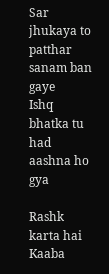Sar jhukaya to patthar sanam ban gaye
Ishq bhatka tu had aashna ho gya

Rashk karta hai Kaaba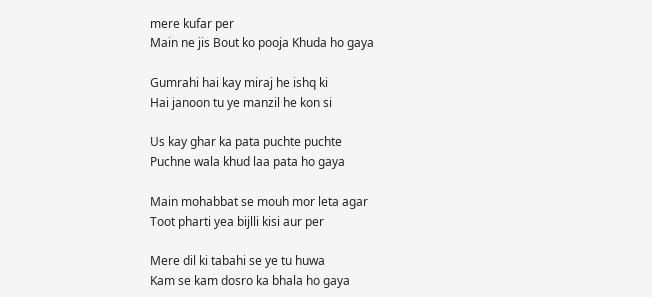mere kufar per
Main ne jis Bout ko pooja Khuda ho gaya

Gumrahi hai kay miraj he ishq ki
Hai janoon tu ye manzil he kon si

Us kay ghar ka pata puchte puchte
Puchne wala khud laa pata ho gaya

Main mohabbat se mouh mor leta agar
Toot pharti yea bijlli kisi aur per

Mere dil ki tabahi se ye tu huwa
Kam se kam dosro ka bhala ho gaya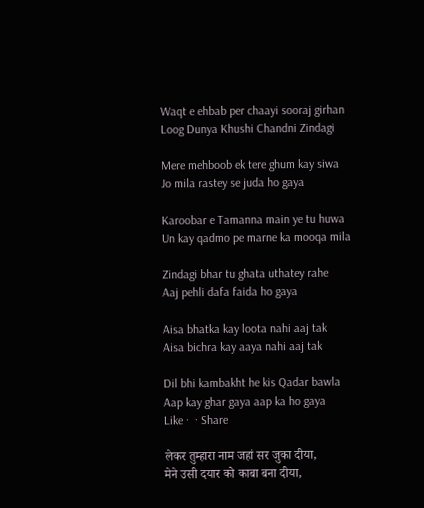Waqt e ehbab per chaayi sooraj girhan
Loog Dunya Khushi Chandni Zindagi

Mere mehboob ek tere ghum kay siwa
Jo mila rastey se juda ho gaya

Karoobar e Tamanna main ye tu huwa
Un kay qadmo pe marne ka mooqa mila

Zindagi bhar tu ghata uthatey rahe
Aaj pehli dafa faida ho gaya

Aisa bhatka kay loota nahi aaj tak
Aisa bichra kay aaya nahi aaj tak

Dil bhi kambakht he kis Qadar bawla
Aap kay ghar gaya aap ka ho gaya
Like ·  · Share

लेकर तुम्हारा नाम जहां सर जुका दीया,
मेने उसी दयार को काबा बना दीया,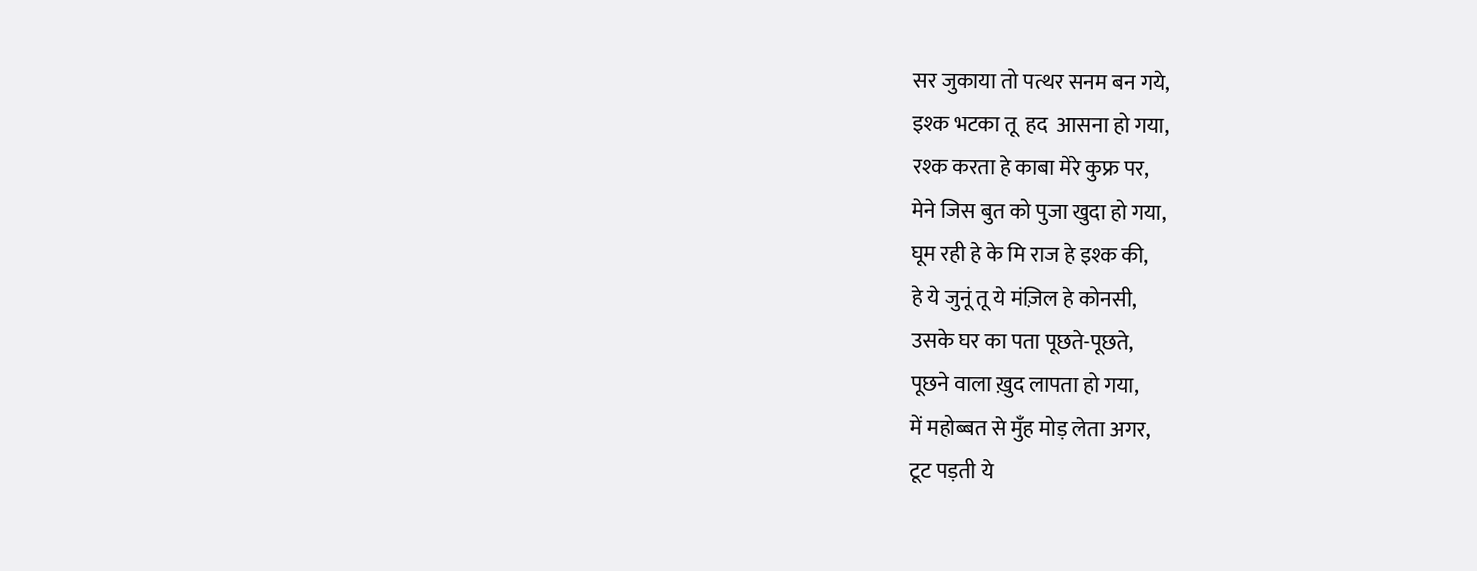सर जुकाया तो पत्थर सनम बन गये,
इश्क भटका तू  हद  आसना हो गया,
रश्क करता हे काबा मेरे कुफ्र पर,
मेने जिस बुत को पुजा खुदा हो गया,
घूम रही हे के मि राज हे इश्क की,
हे ये जुनूं तू ये मंज़िल हे कोनसी,
उसके घर का पता पूछते-पूछते,
पूछने वाला ख़ुद लापता हो गया,
में महोब्बत से मुँह मोड़ लेता अगर,
टूट पड़ती ये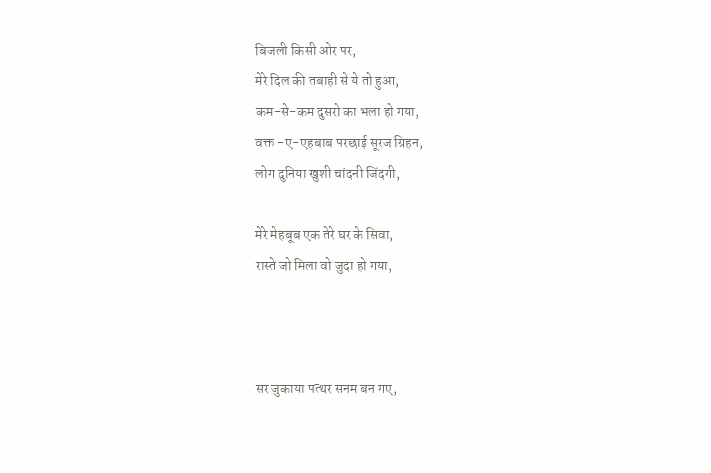बिजली किसी ओर पर,
मेरे दिल की तबाही से ये तो हुआ,
कम-से-कम दुसरो का भला हो गया,
वक्त -ए-एहबाब परछाई सूरज ग्रिहन,
लोग दुनिया खुशी चांदनी जिंदगी,

मेरे मेहबूब एक तेरे घर के सिवा,
रास्ते जो मिला वो जुदा हो गया,



सर जुकाया पत्थर सनम बन गए,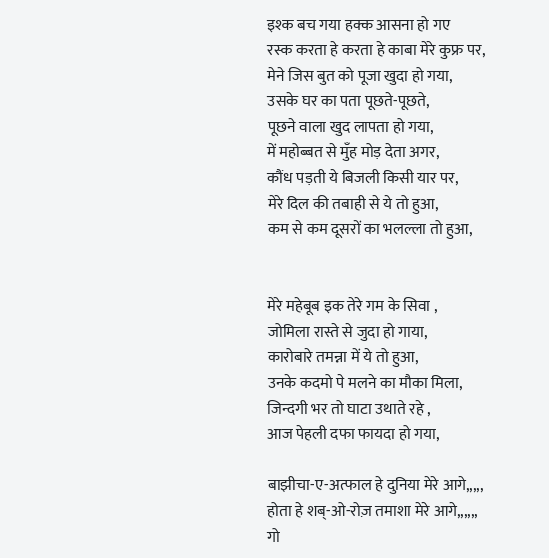इश्क बच गया हक्क आसना हो गए
रस्क करता हे करता हे काबा मेरे कुफ्र पर,
मेने जिस बुत को पूजा खुदा हो गया,
उसके घर का पता पूछते-पूछते,
पूछने वाला खुद लापता हो गया,
में महोब्बत से मुँह मोड़ देता अगर,
कौंध पड़ती ये बिजली किसी यार पर,
मेरे दिल की तबाही से ये तो हुआ,
कम से कम दूसरों का भलल्ला तो हुआ,


मेरे महेबूब इक तेरे गम के सिवा ,
जोमिला रास्ते से जुदा हो गाया,
कारोबारे तमन्ना में ये तो हुआ,
उनके कदमो पे मलने का मौका मिला,
जिन्दगी भर तो घाटा उथाते रहे ,
आज पेहली दफा फायदा हो गया,

बाझीचा-ए-अत्फाल हे दुनिया मेरे आगे,,,,,
होता हे शब्-ओ-रोज़ तमाशा मेरे आगे,,,,,,
गो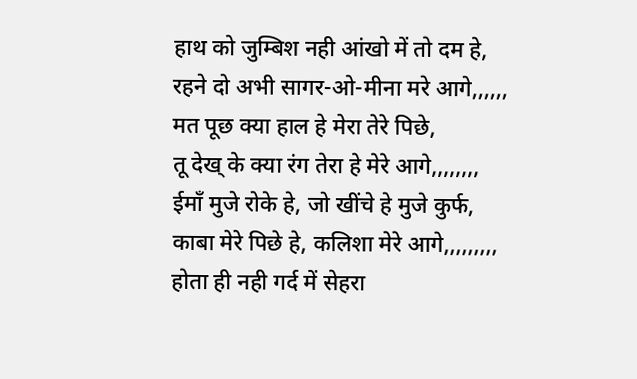हाथ को जुम्बिश नही आंखो में तो दम हे,
रहने दो अभी सागर-ओ-मीना मरे आगे,,,,,,
मत पूछ क्या हाल हे मेरा तेरे पिछे,
तू देख् के क्या रंग तेरा हे मेरे आगे,,,,,,,,
ईमाँ मुजे रोके हे, जो खींचे हे मुजे कुर्फ,
काबा मेरे पिछे हे, कलिशा मेरे आगे,,,,,,,,,
होता ही नही गर्द में सेहरा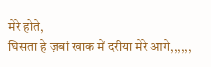मेरे होते,
घिसता हे ज़बां खाक में दरीया मेरे आगे,,,,,,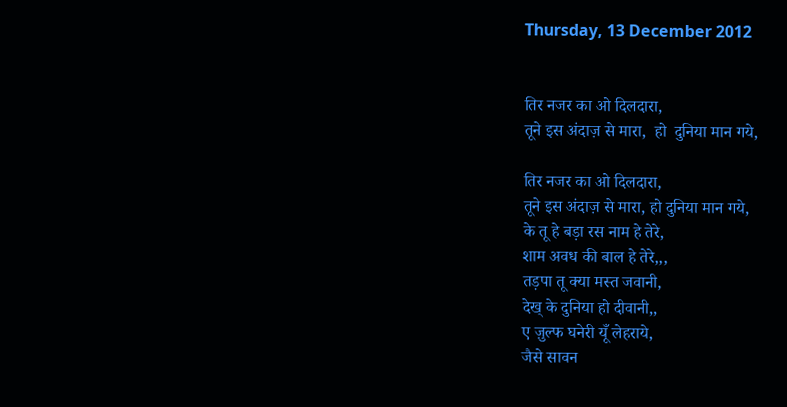Thursday, 13 December 2012


तिर नजर का ओ दिलदारा,
तूने इस अंदाज़ से मारा,  हो  दुनिया मान गये,

तिर नजर का ओ दिलदारा,
तूने इस अंदाज़ से मारा, हो दुनिया मान गये,
के तू हे बड़ा रस नाम हे तेरे,
शाम अवध की बाल हे तेरे,,,
तड़पा तू क्या मस्त जवानी,
देख् के दुनिया हो दीवानी,,
ए ज़ुल्फ घनेरी यूँ लेहराये,
जैसे सावन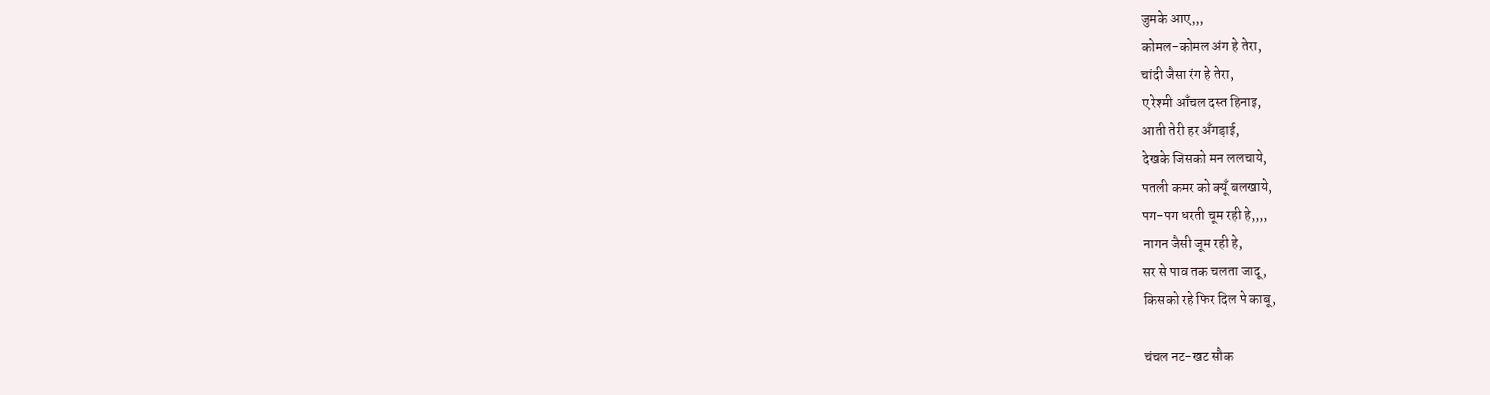जुमके आए,,,
कोमल-कोमल अंग हे तेरा,
चांदी जैसा रंग हे तेरा,
ए रेश्मी आँचल दस्त हिनाइ,
आती तेरी हर अँगड़ाई,
देखके जिसको मन ललचाये,
पतली कमर को क्यूँ बलखाये,
पग-पग धरती चूम रही हे,,,,
नागन जैसी जूम रही हे,
सर से पाव तक चलता जादू,
किसको रहे फिर दिल पे काबू,

चंचल नट-खट सौक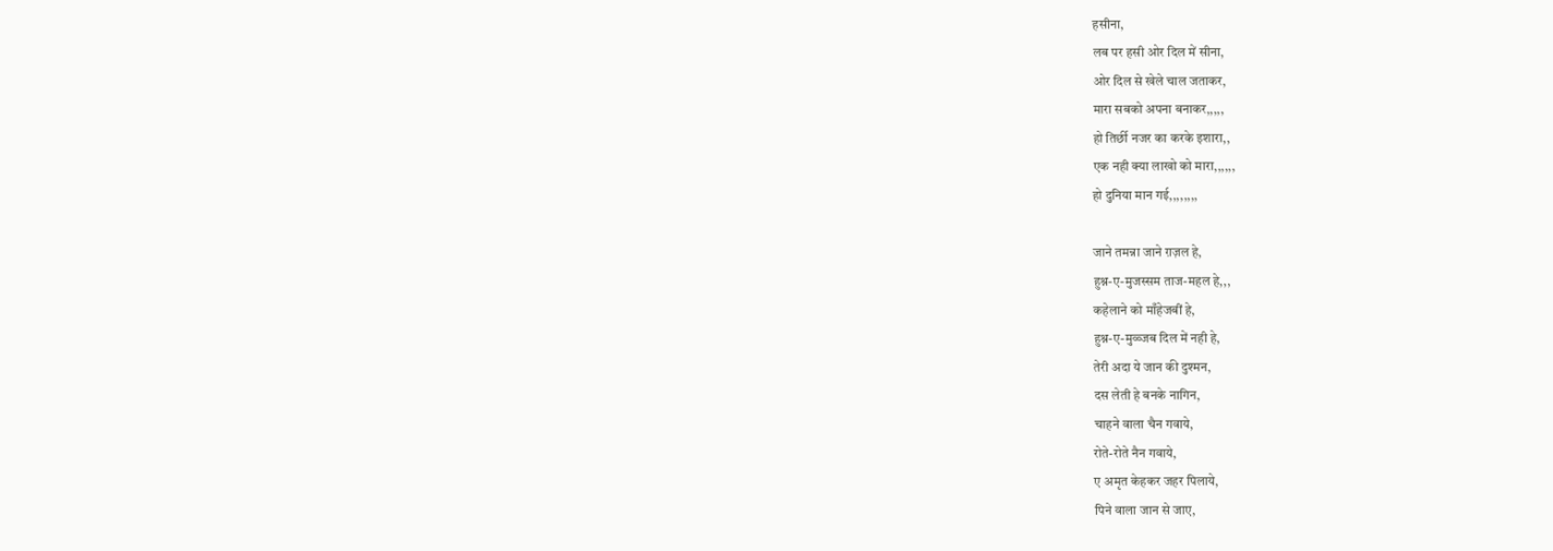हसीना,
लब पर हसी ओर दिल में सीना,
ओर दिल से खेले चाल जताकर,
मारा सबको अपना बनाकर,,,,,
हो तिर्छी नजर का करके इशारा,,
एक नही क्या लाखो को मारा,,,,,,
हो दुनिया मान गई,,,,,,,,

जाने तमन्ना जाने ग़ज़ल हे,
हुश्न-ए-मुजस्सम ताज-महल हे,,,
कहेलाने को माँहेजबीं हे,
हुश्न-ए-मुव्व्जब दिल में नही हे,
तेरी अदा ये जान की दुश्मन,
दस लेती हे बनके नागिन,
चाहने वाला चैन गवाये,
रोते-रोते नैन गवाये,
ए अमृत केहकर जहर पिलाये,
पिने वाला जान से जाए,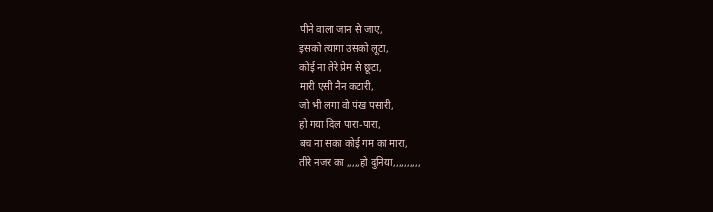पीने वाला जान से जाए,
इसको त्यागा उसको लूटा,
कोई ना तेरे प्रेम से छूटा,
मारी एसी नैन कटारी,
जो भी लगा वो पंख पसारी,
हो गया दिल पारा-पारा,
बच ना सका कोई गम का मारा,
तीरे नजर का ,,,,,हो दुनिया,,,,,,,,,,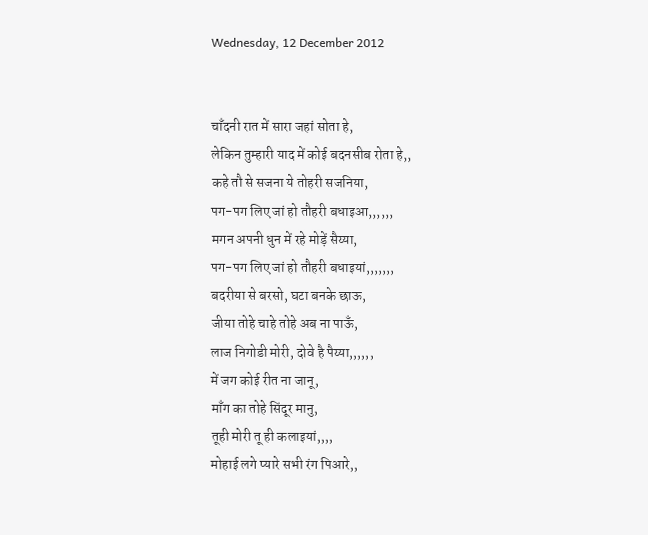Wednesday, 12 December 2012


चाँदनी रात में सारा जहां सोता हे,
लेकिन तुम्हारी याद में कोई बद‍नसीब रोता हे,,
कहे तौ से सजना ये तोहरी सजनिया,
पग-पग लिए जां हो तौहरी बधाइआ,,,,,,
मगन अपनी धुन में रहे मोड़ें सैय्या,
पग-पग लिए जां हो तौहरी बधाइयां,,,,,,,
बदरीया से बरसो, घटा बनके छाऊ,
जीया तोहे चाहे तोहे अब ना पाऊँ,
लाज निगोडी मोरी, दोवे है पैय्या,,,,,,
में जग कोई रीत ना जानू,
माँग का तोहे सिंदूर मानु,
तूही मोरी तू ही कलाइयां,,,,
मोहाई लगे प्यारे सभी रंग पिआरे,,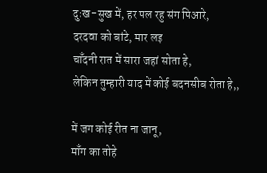दुःख-सुख में, हर पल रहु संग पिआरे,
दरदवा को बांटे, मार लइ
चाँदनी रात में सारा जहां सोता हे,
लेकिन तुम्हारी याद में कोई बद‍नसीब रोता हे,,

में जग कोई रीत ना जानू,
माँग का तोहे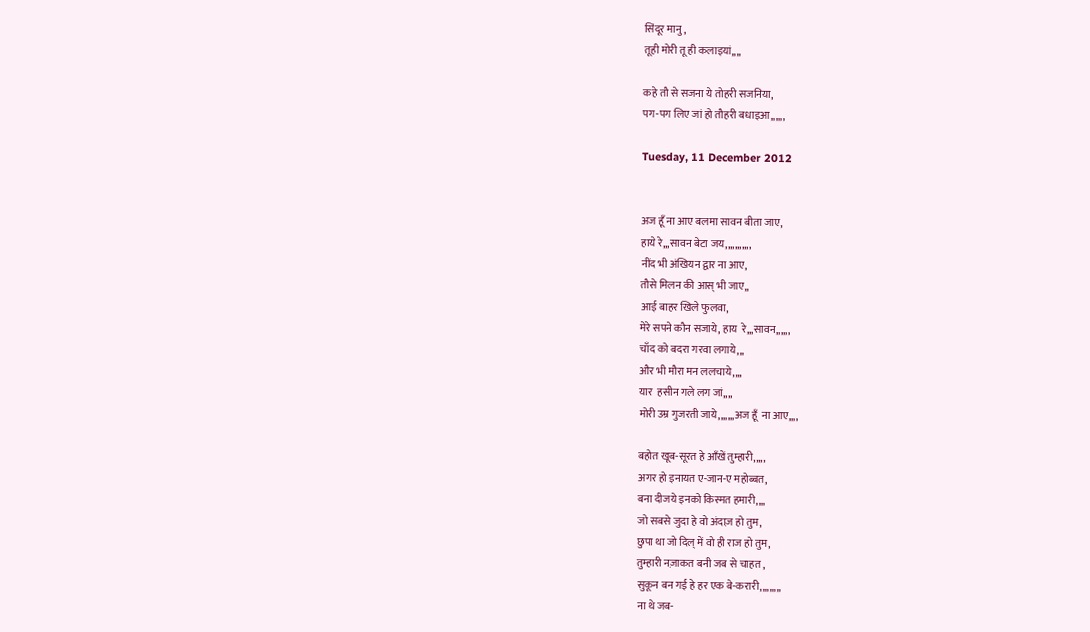सिंदूर मानु,
तूही मोरी तू ही कलाइयां,,,,

कहे तौ से सजना ये तोहरी सजनिया,
पग-पग लिए जां हो तौहरी बधाइआ,,,,,,

Tuesday, 11 December 2012


अज हूँ ना आए बलमा सावन बीता जाए,
हाये रे,,,सावन बेटा जय,,,,,,,,,,,
नींद भी अंखियन द्वार ना आए,
तौसे मिलन की आस् भी जाए,,
आई बाहर खिले फुलवा,
मेरे सपने कौन सजाये, हाय  रे,,,सावन,,,,,,
चाँद को बदरा गरवा लगाये,,,
और भी मौरा मन ललचाये,,,,
यार  हसीन गले लग जां,,,,
मोरी उम्र गुजरती जाये,,,,,,,अज हूँ  ना आए,,,,

बहोत खूब-सूरत हे आँखें तुम्हारी,,,,,
अगर हो इनायत ए-जान-ए महोब्बत,
बना दीजये इनको किस्मत हमारी,,,,
जो सबसे जुदा हे वो अंदाज़ हो तुम,
छुपा था जो दिल् में वो ही राज हो तुम,
तुम्हारी नज़ाकत बनी जब से चाहत ,
सुकून बन गई हे हर एक बे-करारी,,,,,,,,,
ना थे जब-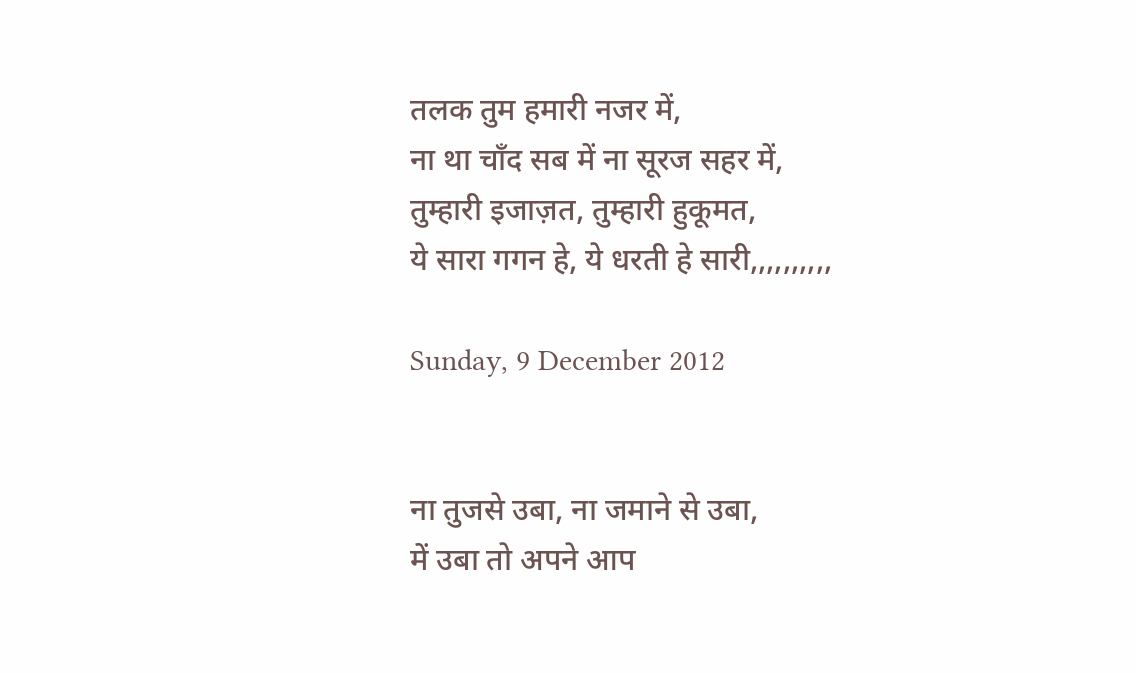तलक तुम हमारी नजर में,
ना था चाँद सब में ना सूरज सहर में,
तुम्हारी इजाज़त, तुम्हारी हुकूमत,
ये सारा गगन हे, ये धरती हे सारी,,,,,,,,,,

Sunday, 9 December 2012


ना तुजसे उबा, ना जमाने से उबा,
में उबा तो अपने आप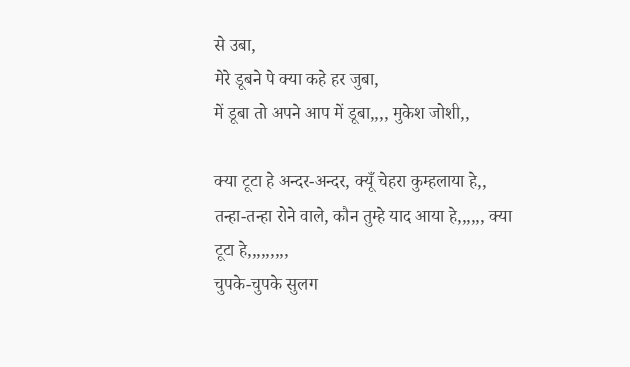से उबा,
मेरे डूबने पे क्या कहे हर जुबा,
में डूबा तो अपने आप में डूबा,,,, मुकेश जोशी,,

क्या टूटा हे अन्दर-अन्दर, क्यूँ चेहरा कुम्हलाया हे,,
तन्हा-तन्हा रोने वाले, कौन तुम्हे याद आया हे,,,,,, क्या टूटा हे,,,,,,,,,
चुपके-चुपके सुलग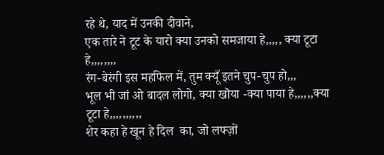रहे थे, याद में उनकी दीवाने,
एक तारे ने टूट के यारो क्या उनको समजाया हे,,,,, क्या टूटा हे,,,,,,,,
रंग-बेरंगी इस महफिल में, तुम क्यूँ इतने चुप-चुप हो,,,
भूल भी जां ओ बादल लोगो, क्या खॊया -क्या पाया हे,,,,,,क्या टूटा हे,,,,,,,,,,
शेर कहा हे खून हे दिल  का, जो लफ्ज़ों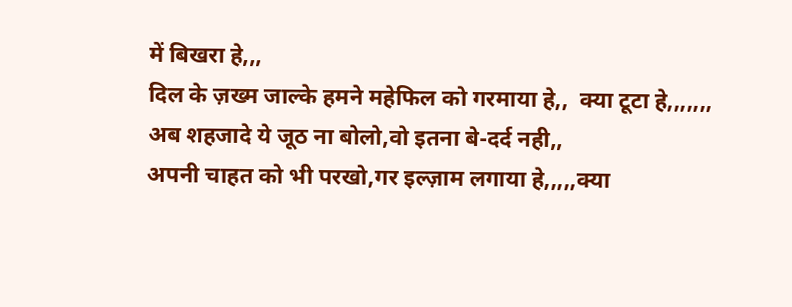में बिखरा हे,,,
दिल के ज़ख्म जाल्के हमने महेफिल को गरमाया हे,,  क्या टूटा हे,,,,,,,
अब शहजादे ये जूठ ना बोलो,वो इतना बे-दर्द नही,,
अपनी चाहत को भी परखो,गर इल्ज़ाम लगाया हे,,,,,क्या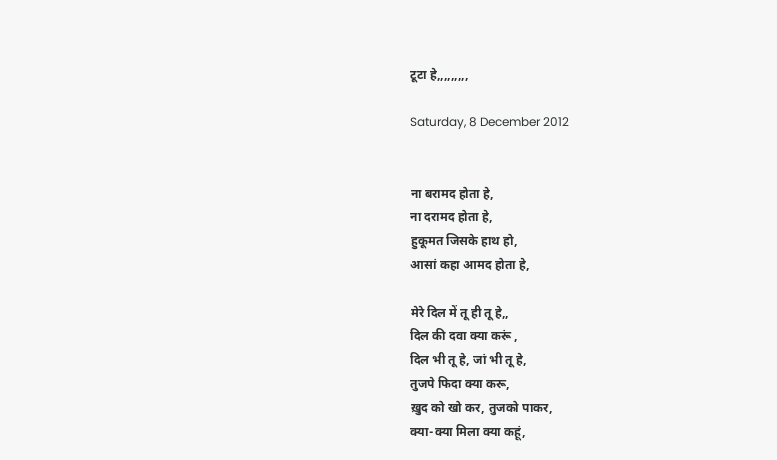टूटा हे,,,,,,,,,

Saturday, 8 December 2012


ना बरामद होता हे,
ना दरामद होता हे,
हुकूमत जिसके हाथ हो,
आसां कहा आमद होता हे,

मेरे दिल में तू ही तू हे,,
दिल की दवा क्या करूं ,
दिल भी तू हे, जां भी तू हे,
तुजपे फिदा क्या करू,
ख़ुद को खो कर, तुजको पाकर,
क्या-क्या मिला क्या कहूं,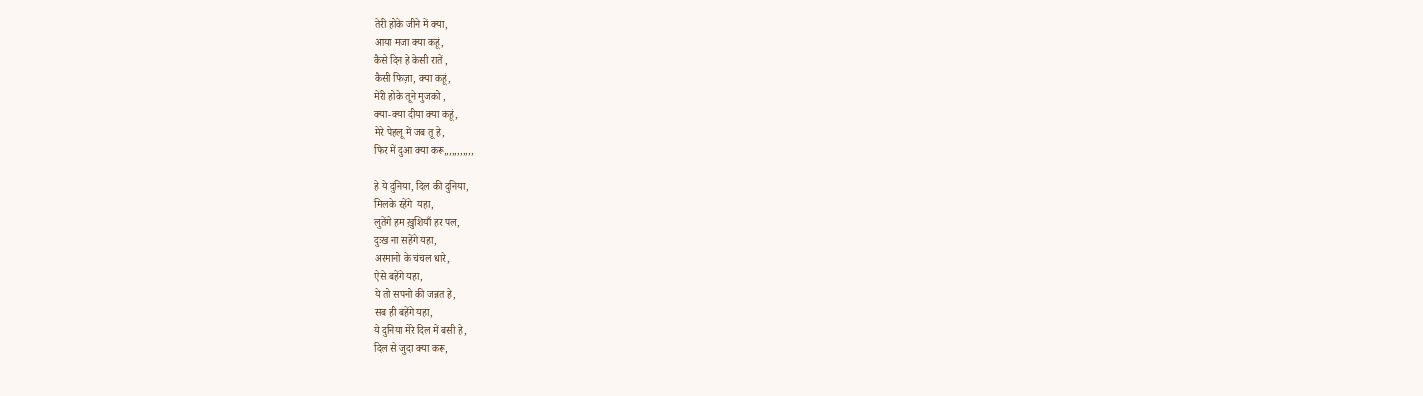तेरी होके जीने में क्या,
आया मजा क्या कहूं,
कैसे दिन हे केसी रातें ,
कैसी फिज़ा, क्या कहूं,
मेरी होके तूने मुजको ,
क्या-क्या दीया क्या कहूं,
मेरे पेहलू में जब तू हे,
फिर में दुआ क्या करू,,,,,,,,,,,

हे ये दुनिया, दिल की दुनिया,
मिलके रहेंगे  यहा,
लुतेंगे हम ख़ुशियाँ हर पल,
दुःख ना सहेंगे यहा,
अरमानो के चंचल धारे,
ऐसे बहेंगे यहा,
ये तो सपनो की जन्नत हे,
सब ही बहेंगे यहा,
ये दुनिया मेरे दिल में बसी हे,
दिल से जुदा क्या करू,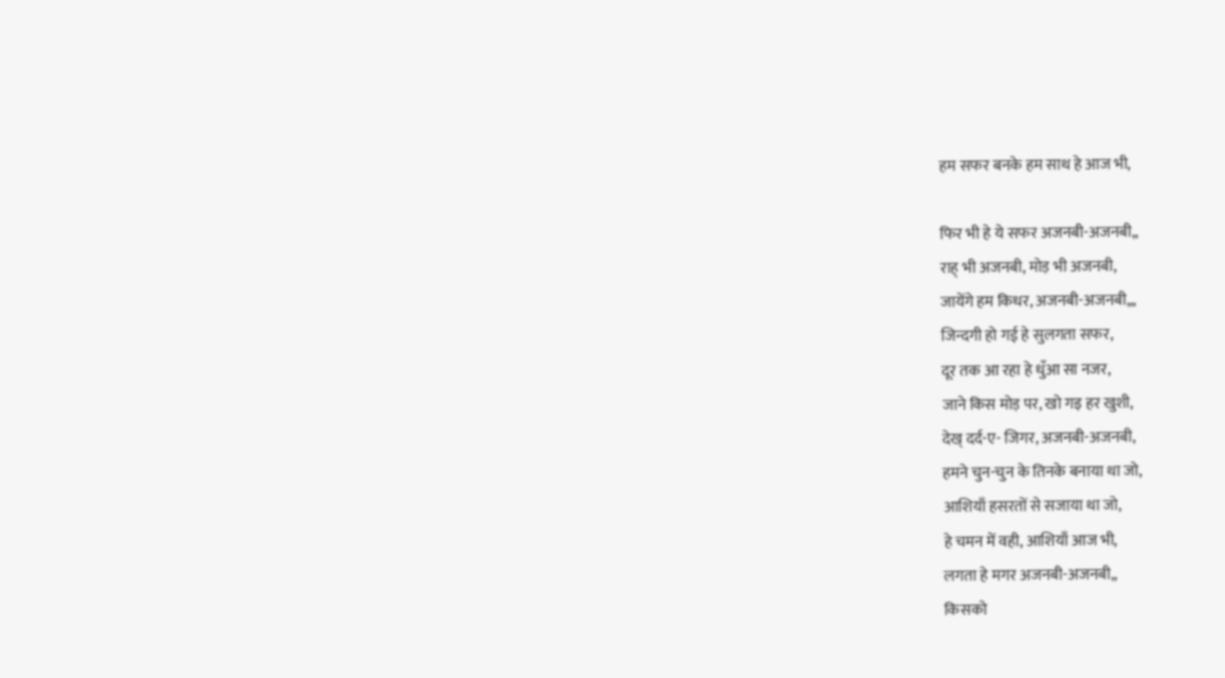हम सफर बनके हम साथ हे आज भी,

फिर भी हे ये सफर अजनबी-अजनबी,,
राह् भी अजनबी, मोड़ भी अजनबी,
जायेंगे हम किधर, अजनबी-अजनबी,,,
जिन्दगी हो गई हे सुलगता सफर,
दूर तक आ रहा हे धुँआ सा नजर,
जाने किस मोड़ पर, खो गइ हर खुशी,
देख् दर्द-ए- जिगर, अजनबी-अजनबी,
हमने चुन-चुन के तिनके बनाया था जो,
आशियाँ हसरतों से सजाया था जो,
हे चमन में वही, आशियाँ आज भी,
लगता हे मगर अजनबी-अजनबी,,
किसको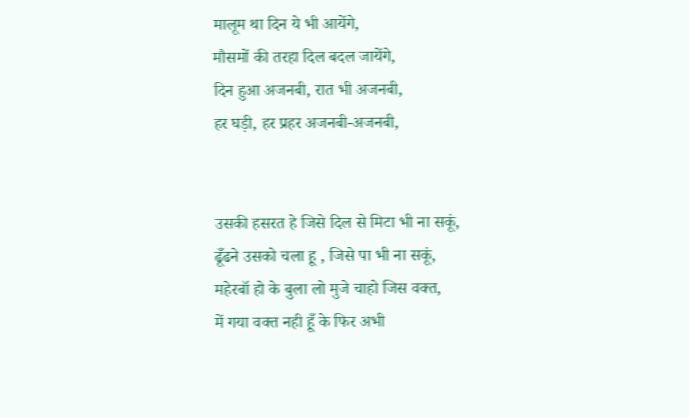मालूम था दिन ये भी आयेंगे,
मौसमों की तरहा दिल बदल जायेंगे,
दिन हुआ अजनबी, रात भी अजनबी,
हर घड़ी, हर प्रहर अजनबी-अजनबी,


उसकी हसरत हे जिसे दिल से मिटा भी ना सकूं,
ढूँढने उसको चला हू , जिसे पा भी ना सकूं,
महेरबॉ हो के बुला लो मुजे चाहो जिस वक्त,
में गया वक्त नही हूँ के फिर अभी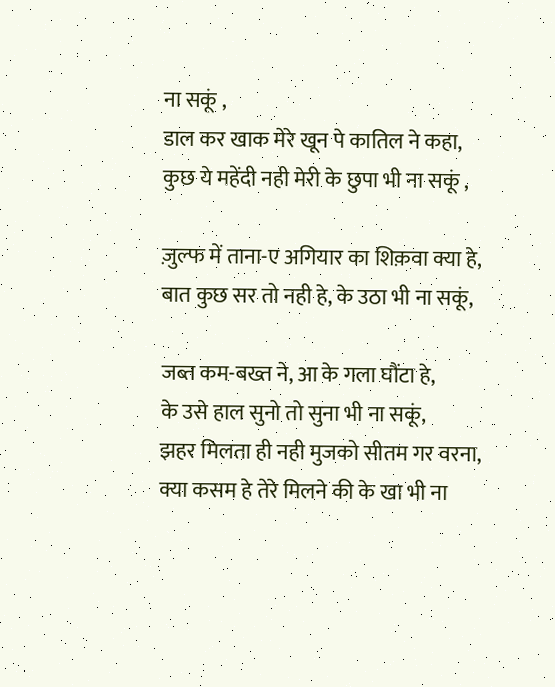ना सकूं ,
डाल कर खाक मेरे खून पे कातिल ने कहा,
कुछ ये महेंदी नही मेरी के छुपा भी ना सकूं ,

ज़ुल्फ में ताना-ए अगियार का शिक़वा क्या हे,
बात कुछ सर तो नही हे, के उठा भी ना सकूं,

जब्त कम-बख्त ने, आ के गला घौंटा हे,
के उसे हाल सुनो तो सुना भी ना सकूं,
झहर मिलता ही नही मुजको सीतम गर वरना,
क्या कसम हे तेरे मिलने की के खा भी ना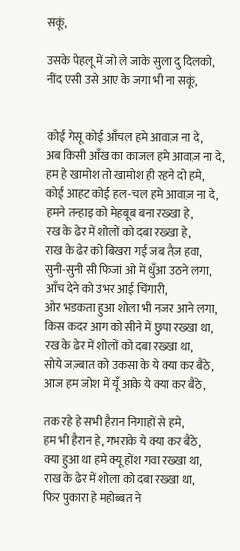सकूं,

उसके पेहलू में जो ले जाके सुला दु दिलको,
नींद एसी उसे आए के जगा भी ना सकूं,


कोई गेसू कोई आँचल हमे आवाज़ ना दे,
अब किसी आँख का काजल हमे आवाज़ ना दे,
हम हे खामोश तो खामोश ही रहने दो हमे,
कोई आहट कोई हल-चल हमे आवाज़ ना दे,
हमने तन्हाइ को मेहबूब बना रख्खा हे,
रख के ढेर में शोलों को दबा रख्खा हे,
राख के ढेर को बिखरा गई जब तैज़ हवा,
सुनी-सुनी सी फिजां ओ में धुँआ उठने लगा,
आँच देने को उभर आई चिंगारी,
ओर भडकता हुआ शोला भी नजर आने लगा,
किस कदर आग को सीने में छुपा रख्खा था,
रख के ढेर में शोलों को दबा रख्खा था,
सोये जज़्बात को उकसा के ये क्या कर बैठे,
आज हम जोश में यूँ आके ये क्या कर बैठे,

तक रहे हे सभी हैरान निगाहों से हमे,
हम भी हैरान हे, गभराके ये क्या कर बैठे,
क्या हुआ था हमे क्यू होंश गवा रख्खा था,
राख के ढेर में शोला को दबा रख्खा था,
फिर पुकारा हे महोब्बत ने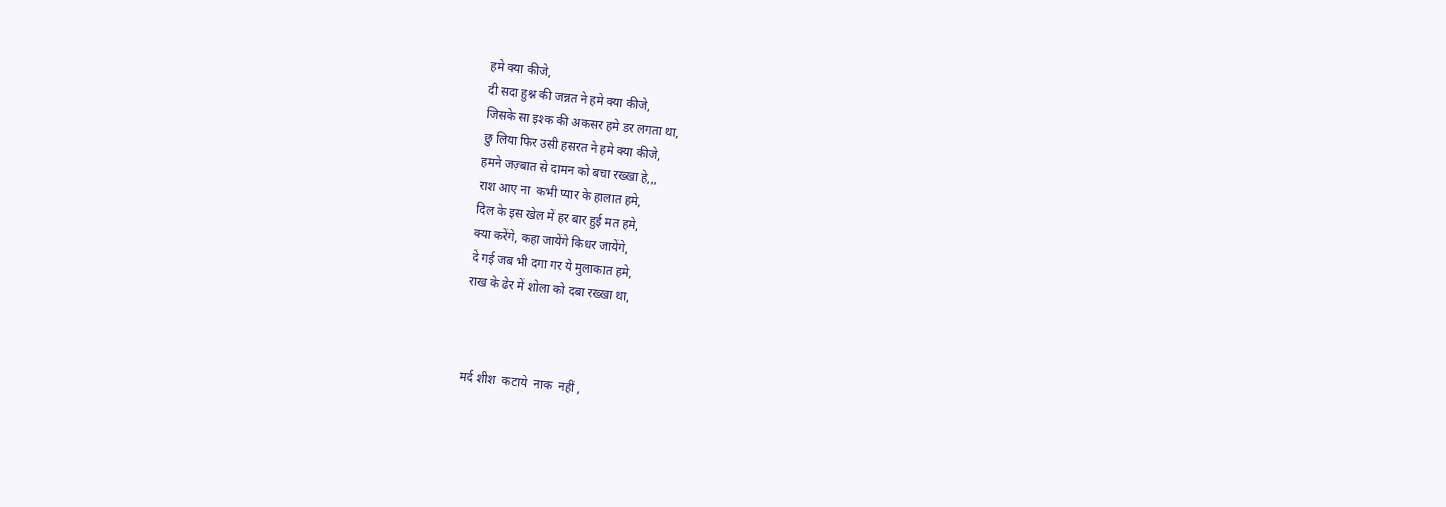हमे क्या कीजे,
दी सदा हुश्न की जन्नत ने हमे क्या कीजे,
जिसके सा इश्क की अक‍सर हमे डर लगता था,
छु लिया फिर उसी हसरत ने हमे क्या कीजे,
हमने जज़्बात से दामन को बचा रख्खा हे,,,
राश आए ना  कभी प्यार के हालात हमे,
दिल के इस खेल में हर बार हुई मत हमे,
क्या करेंगे, कहा जायेंगे किधर जायेंगे,
दे गई जब भी दगा गर ये मुलाकात हमे,
राख के ढेर में शोला को दबा रख्खा था,



मर्द शीश  कटाये  नाक  नहीं ,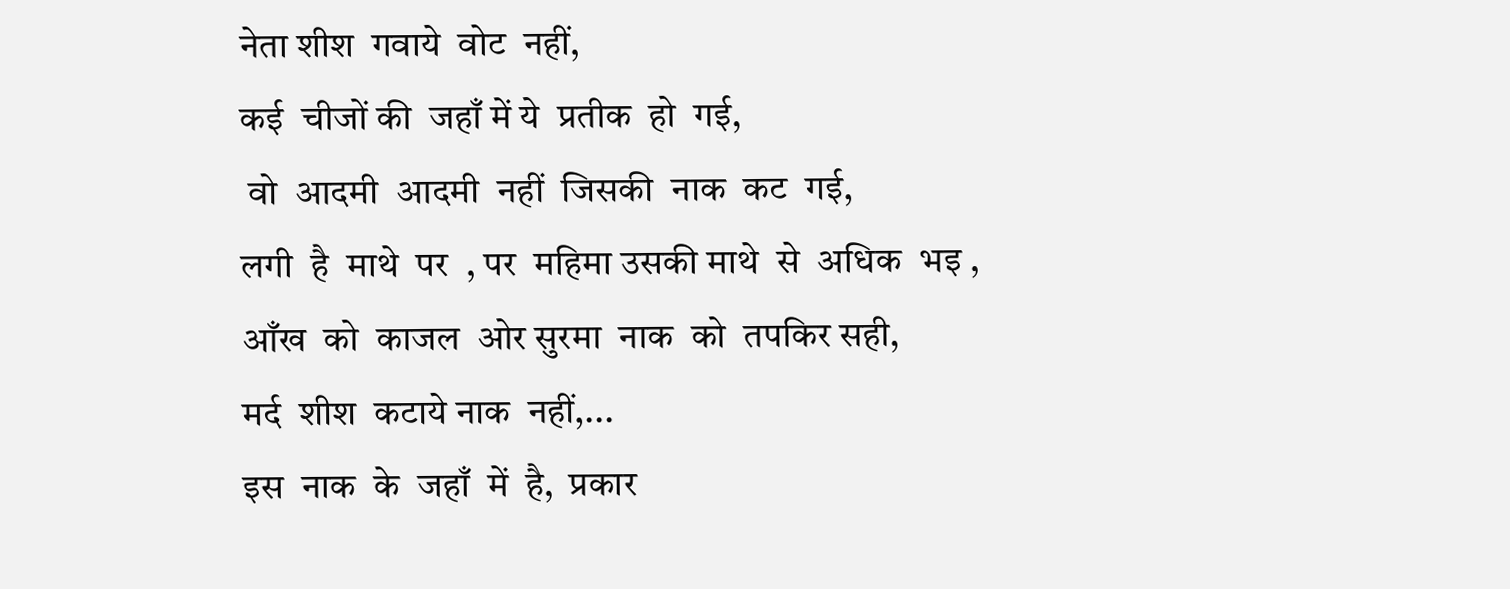नेता शीश  गवाये  वोट  नहीं,
कई  चीजों की  जहाँ में ये  प्रतीक  हो  गई,
 वो  आदमी  आदमी  नहीं  जिसकी  नाक  कट  गई,
लगी  है  माथे  पर  , पर  महिमा उसकी माथे  से  अधिक  भइ ,
आँख  को  काजल  ओर सुरमा  नाक  को  तपकिर सही,
मर्द  शीश  कटाये नाक  नहीं,...
इस  नाक  के  जहाँ  में  है,  प्रकार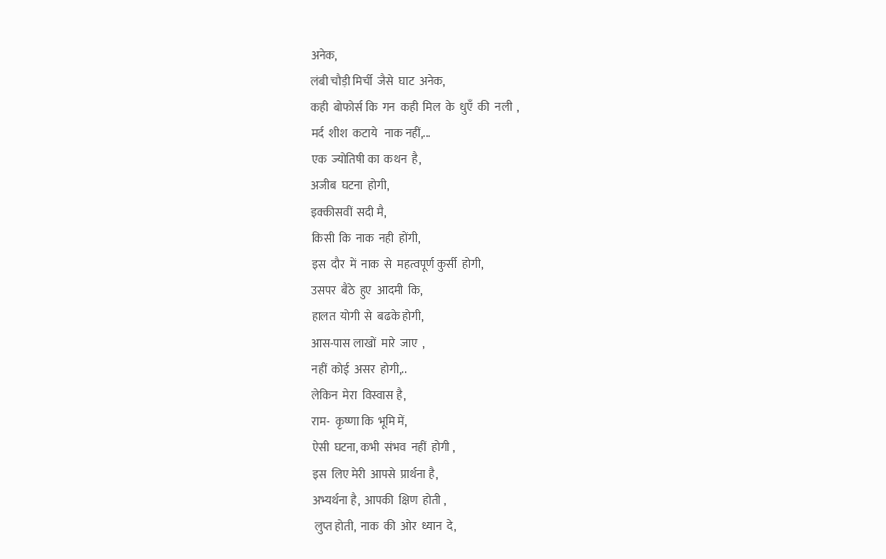अनेक,
लंबी चौड़ी मिर्ची  जैसे  घाट  अनेक,
कही  बोफोर्स कि  गन  कही  मिल  के  धुएँ  की  नली  ,
मर्द  शीश  कटाये   नाक नहीं,...
एक  ज्योतिषी का  कथन  है,
अजीब  घटना  होगी,
इक्कीसवीं  सदी मै,
किसी  कि  नाक  नही  होंगी,
इस  दौर  में  नाक  से  महत्वपूर्ण कुर्सी  होगी,
उसपर  बैठे  हुए  आदमी  कि,
हालत  योगी  से  बढके होगी,
आस-पास लाखों  मारे  जाए  ,
नहीं  कोई  असर  होगी,..
लेकिन  मेरा  विस्वास है,
राम-  कृष्णा कि  भूमि में,
ऐसी  घटना, कभी  संभव  नहीं  होगी ,
इस  लिए मेरी  आपसे  प्रार्थना है,
अभ्यर्थना है,  आपकी  क्षिण  होती ,
 लुप्त होती,  नाक  की  ओर  ध्यान  दे,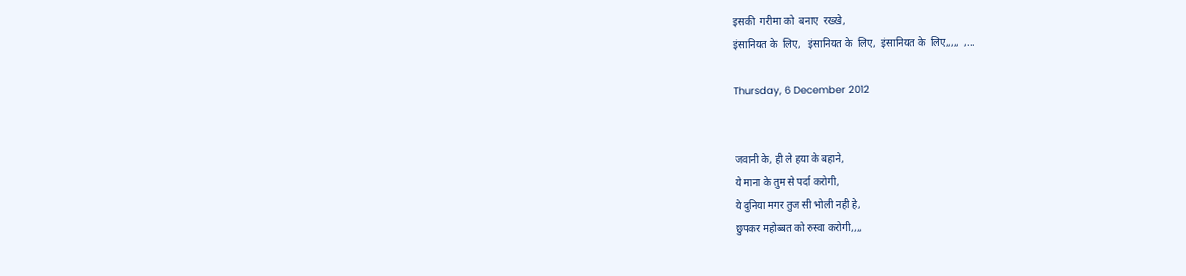इसकी  गरीमा को  बनाए  रख्खे,
इंसानियत के  लिए,   इंसानियत के  लिए,  इंसानियत के  लिए,,,,,  ,...

Thursday, 6 December 2012


जवानी के, ही ले हया के बहाने,
ये माना के तुम से पर्दा करोगी,
ये दुनिया मगर तुज सी भोली नही हे,
छुपकर महोब्बत को रुस्वा करोगी,,,,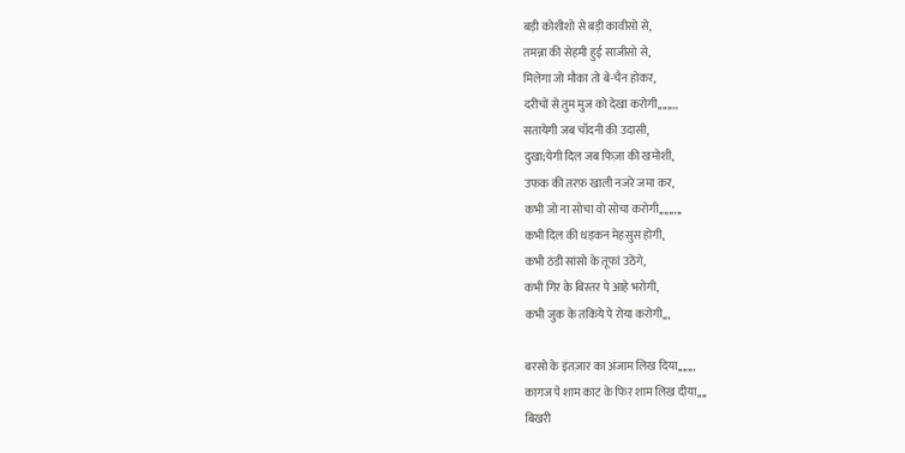बड़ी कोशीशो से बड़ी कावीसो से,
तमन्ना की सेहमी हुई साजीसो से,
मिलेगा जो मौका तो बे-चैन होकर,
दरीचों से तुम मुज को देखा करोगी,,,,,,,,
सतायेगी जब चाँदनी की उदासी,
दुखा;येगी दिल जब फिज़ा की खमोशी,
उफक की तरफ़ खाली नजरे जमा कर,
कभी जो ना सोचा वो सोचा करोगी,,,,,,,,,
कभी दिल की धड़कन मेहसुस होगी,
कभी ठंडी सांसो के तूफां उठेंगे,
कभी गिर के बिस्तर पे आहे भरोगी,
कभी जुक के तकिये पे रोया करोगी,,,

बरसो के इंतज़ार का अंजाम लिख दिया,,,,,,,
कागज पे शाम काट के फिर शाम लिख दीया,,,,
बिखरी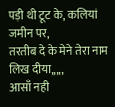पड़ी थी टूट के, कलियां जमीन पर,
तरतीब दे के मेने तेरा नाम लिख दीया,,,,,
आसाँ नही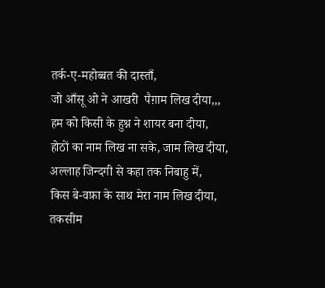तर्क-ए-महोब्बत की दास्ताँ,
जो आँसू ओ ने आखरी  पैग़ाम लिख दीया,,,
हम को किसी के हुश्न ने शायर बना दीया,
होठों का नाम लिख ना सके, जाम लिख दीया,
अल्लाह जिन्दगी से कहा तक निबाहु में,
किस बे-वफ़ा के साथ मेरा नाम लिख दीया,
तकसीम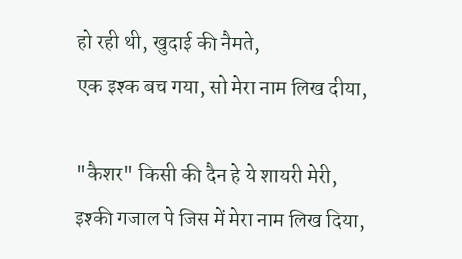हो रही थी, खुदाई की नैमते,
एक इश्क बच गया, सो मेरा नाम लिख दीया,

"कैशर" किसी की दैन हे ये शायरी मेरी,
इश्की गजाल पे जिस में मेरा नाम लिख दिया,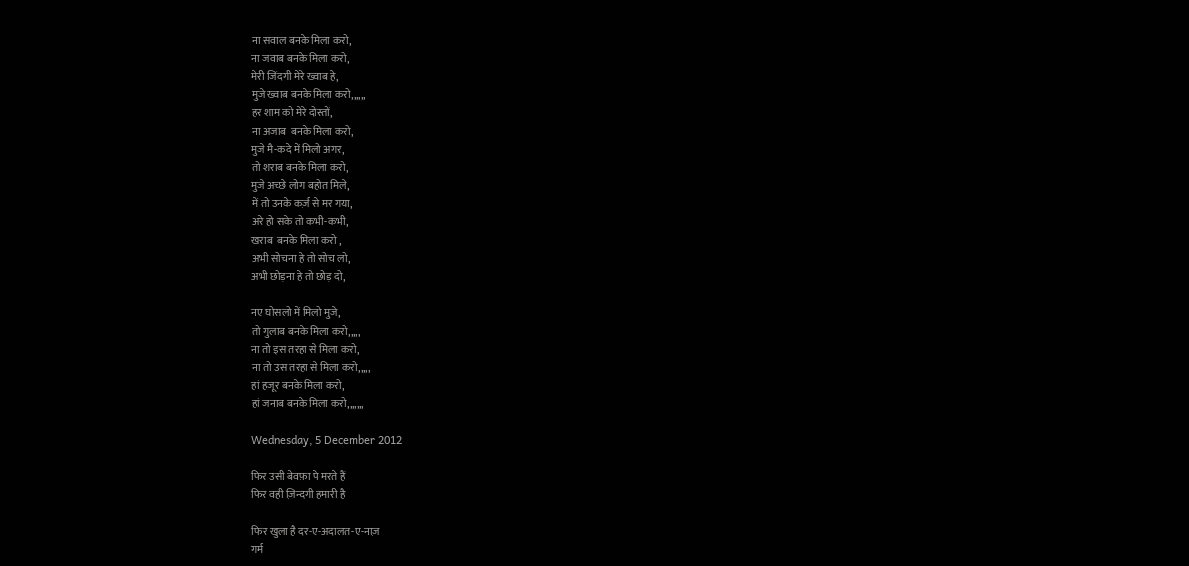ना सवाल बनके मिला करो,
ना जवाब बनके मिला करो,
मेरी जिंदगी मेरे ख्वाब हे,
मुजे ख्वाब बनके मिला करो,,,,,,
हर शाम को मेरे दोस्तों,
ना अजाब  बनके मिला करो,
मुजे मै-कदे में मिलो अगर,
तो शराब बनके मिला करो,
मुजे अच्छे लोग बहोत मिले,
में तो उनके कर्ज़ से मर गया,
अरे हो सके तो कभी-कभी,
खराब  बनके मिला करो ,
अभी सोचना हे तो सोच लो,
अभी छोड़ना हे तो छोड़ दो,

नए घोसलो में मिलो मुजे,
तो गुलाब बनके मिला करो,,,,,
ना तो इस तरहा से मिला करो,
ना तो उस तरहा से मिला करो,,,,,
हां हजूर बनके मिला करो,
हां जनाब बनके मिला करो,,,,,,,

Wednesday, 5 December 2012

फिर उसी बेवफ़ा पे मरते हैं
फिर वही ज़िन्दगी हमारी है

फिर खुला है दर-ए-अदालत-ए-नाज़
गर्म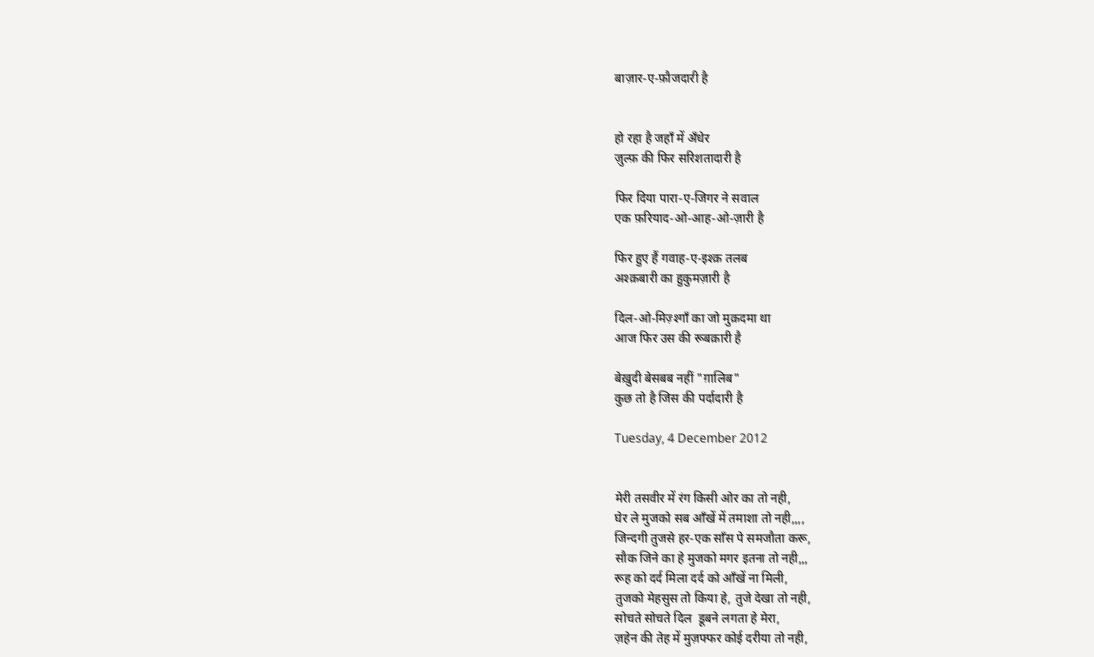बाज़ार-ए-फ़ौजदारी है


हो रहा है जहाँ में अँधेर
ज़ुल्फ़ की फिर सरिशतादारी है

फिर दिया पारा-ए-जिगर ने सवाल
एक फ़रियाद-ओ-आह-ओ-ज़ारी है

फिर हुए हैं गवाह-ए-इश्क़ तलब
अश्क़बारी का हुकुमज़ारी है

दिल-ओ-मिज़्श्गाँ का जो मुक़दमा था
आज फिर उस की रूबक़ारी है

बेख़ुदी बेसबब नहीं "ग़ालिब"
कुछ तो है जिस की पर्दादारी है

Tuesday, 4 December 2012


मेरी तसवीर में रंग किसी ओर का तो नही,
घेर ले मुजको सब आँखें में तमाशा तो नही,,,,
जिन्दगी तुजसे हर-एक साँस पे समजौता करू,
सौक जिने का हे मुजको मगर इतना तो नही,,,
रूह को दर्द मिला दर्द को आँखें ना मिली,
तुजको मेहसुस तो किया हे, तुजे देखा तो नही,
सोचते सोचते दिल  डूबने लगता हे मेरा,
ज़हेन की तेह में मुज़फ्फर कोई दरीया तो नही,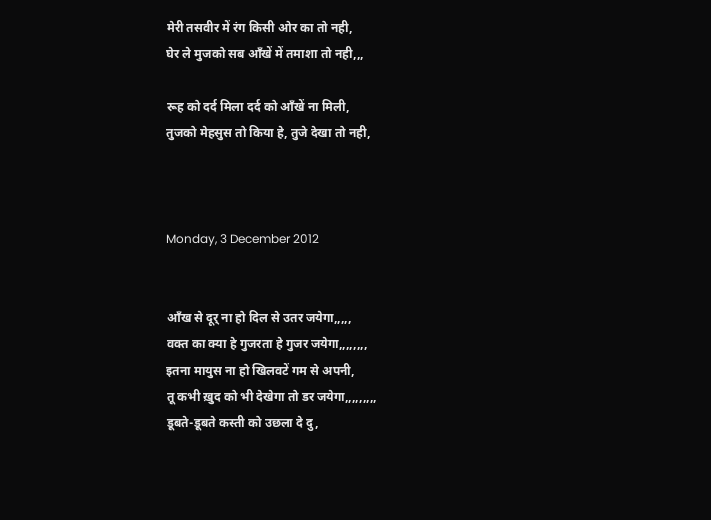मेरी तसवीर में रंग किसी ओर का तो नही,
घेर ले मुजको सब आँखें में तमाशा तो नही,,,

रूह को दर्द मिला दर्द को आँखें ना मिली,
तुजको मेहसुस तो किया हे, तुजे देखा तो नही,



Monday, 3 December 2012


आँख से दूर् ना हो दिल से उतर जयेगा,,,,,
वक्त का क्या हे गुजरता हे गुजर जयेगा,,,,,,,,
इतना मायुस ना हो खिलवटें गम से अपनी,
तू कभी ख़ुद को भी देखेगा तो डर जयेगा,,,,,,,,,
डूबते-डूबते कस्ती को उछला दे दु,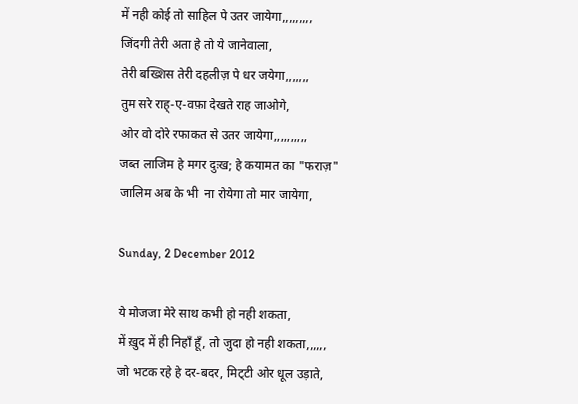में नही कोई तो साहिल पे उतर जायेगा,,,,,,,,,
जिंदगी तेरी अता हे तो ये जानेवाला,
तेरी बख्शिस तेरी दहलीज़ पे धर जयेगा,,,,,,,
तुम सरे राह्-ए-वफ़ा देखते राह जाओगे,
ओर वो दोरे रफाकत से उतर जायेगा,,,,,,,,,,
जब्त लाजिम हे मगर दुःख; हे कयामत का "फराज़"
जालिम अब के भी  ना रोयेगा तो मार जायेगा,

Sunday, 2 December 2012

ये मोजजा मेरे साथ कभी हो नही शकता,
में ख़ुद में ही निहाँ हूँ, तो जुदा हो नही शकता,,,,,,
जो भटक रहे हे दर-बदर, मिट्‍टी ओर धूल उड़ाते,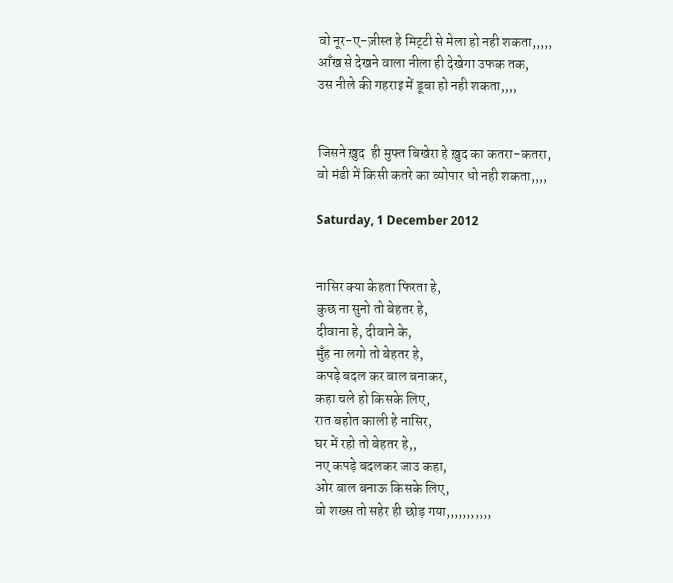वो नूर-ए-ज़ीस्त हे मिट्‍टी से मेला हो नही शकता,,,,,
आँख से देखने वाला नीला ही देखेगा उफक तक,
उस नीले की गहराइ में डूबा हो नही शकता,,,,


जिसने ख़ुद  ही मुफ्त बिखेरा हे ख़ुद का कतरा-कतरा,
वो मंडी में किसी कतरे का व्योपार धो नही शकता,,,,

Saturday, 1 December 2012


नासिर क्या केहता फिरता हे,
कुछ ना सुनो तो बेहतर हे,
दीवाना हे, दीवाने के,
मुँह ना लगो तो बेहतर हे,
कपड़े बदल कर बाल बनाकर,
कहा चले हो किसके लिए,
रात बहोत काली हे नासिर,
घर में रहो तो बेहतर हे,,
नए कपड़े बदलकर जाउ कहा,
ओर बाल बनाऊ किसके लिए,
वो शख्स तो सहेर ही छोड़ गया,,,,,,,,,,,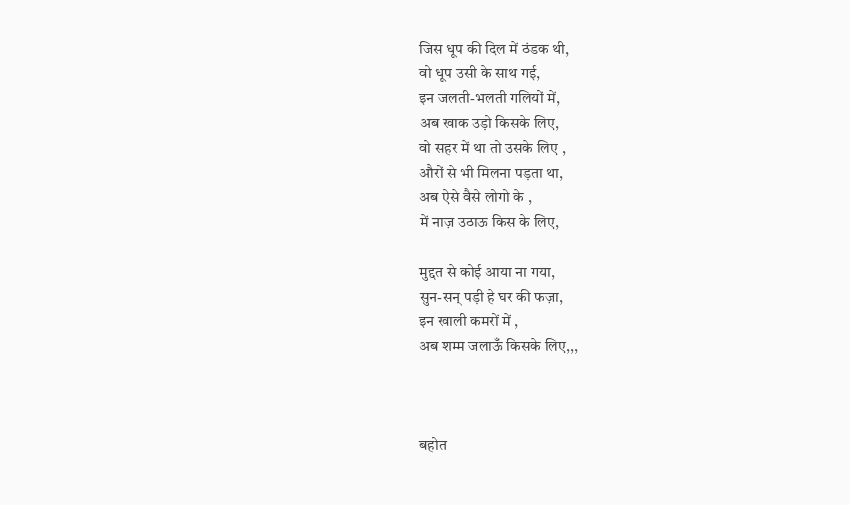जिस धूप की दिल में ठंडक थी,
वो धूप उसी के साथ गई,
इन जलती-भलती गलियों में,
अब खाक उड़ो किसके लिए,
वो सहर में था तो उसके लिए ,
औरों से भी मिलना पड़ता था,
अब ऐसे वैसे लोगो के ,
में नाज़ उठाऊ किस के लिए,

मुद्दत से कोई आया ना गया,
सुन-सन्‌ पड़ी हे घर की फज़ा,
इन खाली कमरों में ,
अब शम्म जलाऊँ किसके लिए,,,



बहोत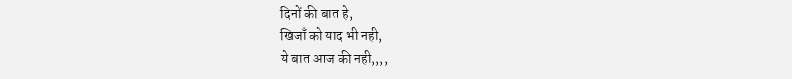दिनों की बात हे,
खिजाँ को याद भी नही,
ये बात आज की नही,,,,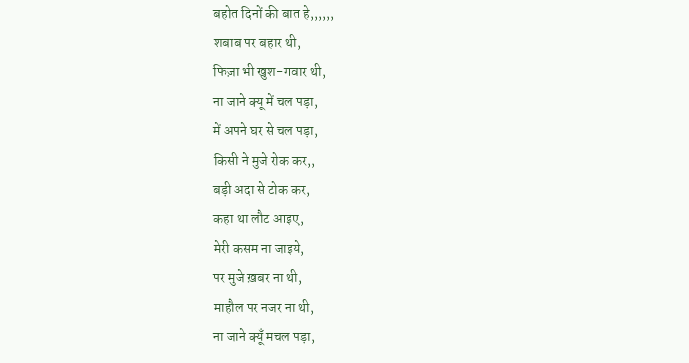बहोत दिनों की बात हे,,,,,,
शबाब पर बहार थी,
फिज़ा भी खुश-गवार थी,
ना जाने क्यू में चल पड़ा,
में अपने घर से चल पड़ा,
किसी ने मुजे रोक कर,,
बड़ी अदा से टोक कर,
कहा था लौट आइए,
मेरी कसम ना जाइये,
पर मुजे ख़बर ना थी,
माहौल पर नजर ना थी,
ना जाने क्यूँ मचल पड़ा,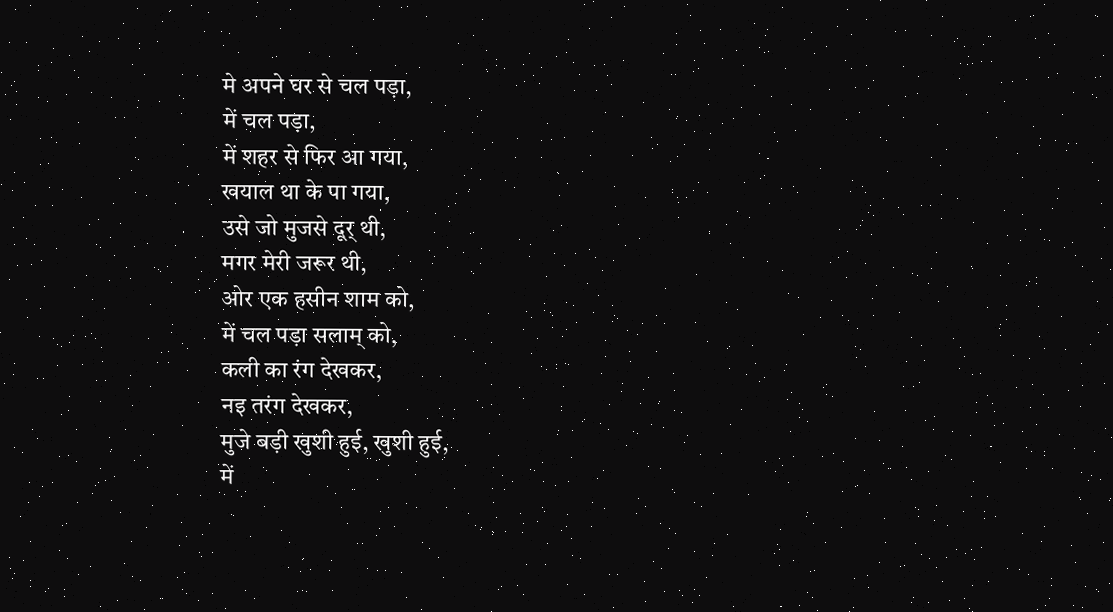मे अपने घर से चल पड़ा,
में चल पड़ा,
में शहर से फिर आ गया,
खयाल था के पा गया,
उसे जो मुजसे दूर् थी,
मगर मेरी जरूर थी,
ओर एक हसीन शाम को,
में चल पड़ा सलाम् को,
कली का रंग देखकर,
नइ तरंग देखकर,
मुजे बड़ी खुशी हुई, खुशी हुई,
में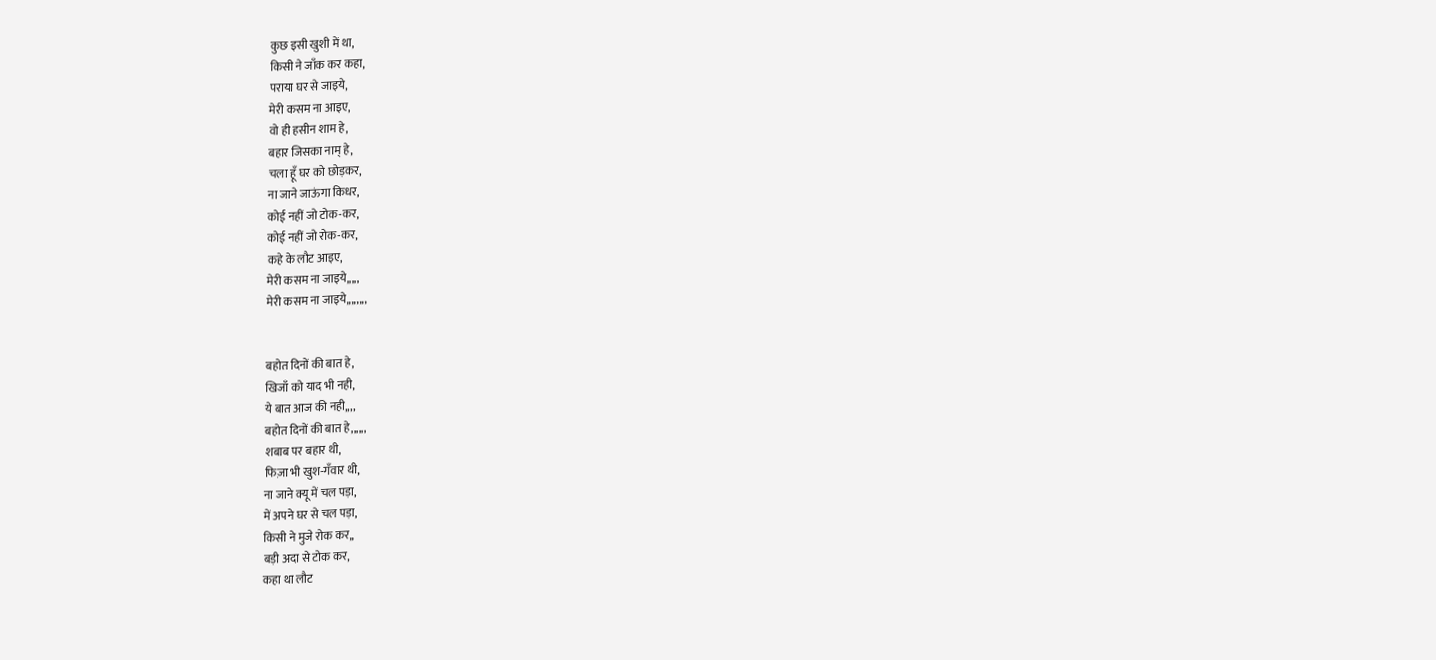कुछ इसी खुशी में था,
किसी ने जाँक कर कहा,
पराया घर से जाइये,
मेरी कसम ना आइए,
वो ही हसीन शाम हे,
बहार जिसका नाम् हे,
चला हूँ घर को छोड़कर,
ना जाने जाऊंगा किधर,
कोई नहीं जो टोक-कर,
कोई नहीं जो रोक-कर,
कहे के लौट आइए,
मेरी कसम ना जाइये,,,,,
मेरी कसम ना जाइये,,,,,,,,


बहोत दिनों की बात हे,
खिजाँ को याद भी नही,
ये बात आज की नही,,,,
बहोत दिनों की बात हे,,,,,,
शबाब पर बहार थी,
फिज़ा भी खुश-गँवार थी,
ना जाने क्यू में चल पड़ा,
में अपने घर से चल पड़ा,
किसी ने मुजे रोक कर,,
बड़ी अदा से टोक कर,
कहा था लौट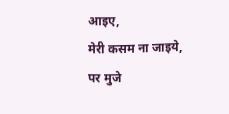आइए,
मेरी कसम ना जाइये,
पर मुजे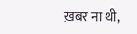ख़बर ना थी,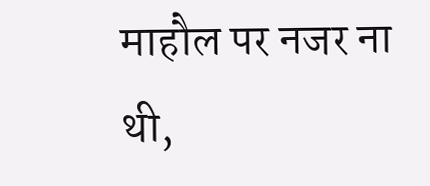माहौल पर नजर ना थी,